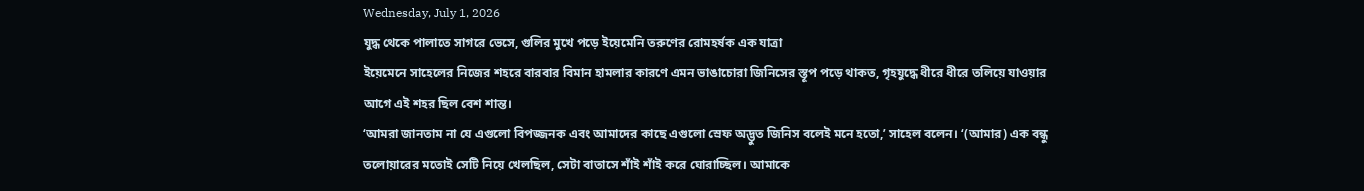Wednesday, July 1, 2026
যুদ্ধ থেকে পালাতে সাগরে ভেসে, গুলির মুখে পড়ে ইয়েমেনি তরুণের রোমহর্ষক এক যাত্রা
ইয়েমেনে সাহেলের নিজের শহরে বারবার বিমান হামলার কারণে এমন ভাঙাচোরা জিনিসের স্তূপ পড়ে থাকত, গৃহযুদ্ধে ধীরে ধীরে তলিয়ে যাওয়ার আগে এই শহর ছিল বেশ শান্ত।
‘আমরা জানতাম না যে এগুলো বিপজ্জনক এবং আমাদের কাছে এগুলো স্রেফ অদ্ভুত জিনিস বলেই মনে হতো,’ সাহেল বলেন। ‘(আমার) এক বন্ধু তলোয়ারের মতোই সেটি নিয়ে খেলছিল, সেটা বাতাসে শাঁই শাঁই করে ঘোরাচ্ছিল। আমাকে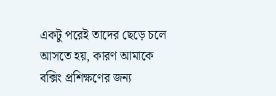একটু পরেই তাদের ছেড়ে চলে আসতে হয়, কারণ আমাকে বক্সিং প্রশিক্ষণের জন্য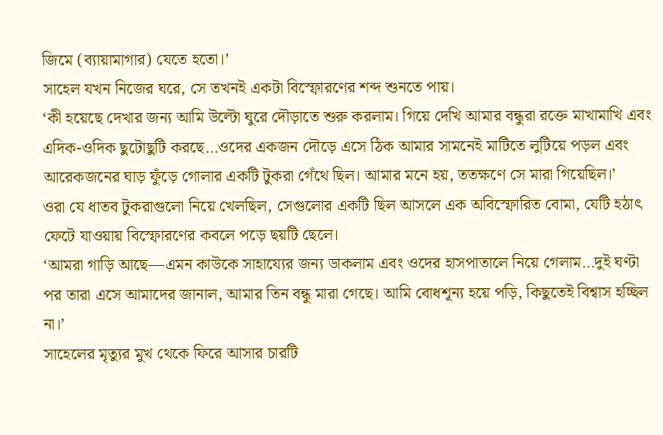জিমে (ব্যায়ামাগার) যেতে হতো।’
সাহেল যখন নিজের ঘরে, সে তখনই একটা বিস্ফোরণের শব্দ শুনতে পায়।
‘কী হয়েছে দেখার জন্য আমি উল্টো ঘুরে দৌড়াতে শুরু করলাম। গিয়ে দেখি আমার বন্ধুরা রক্তে মাখামাখি এবং এদিক-ওদিক ছুটোছুটি করছে…ওদের একজন দৌড়ে এসে ঠিক আমার সামনেই মাটিতে লুটিয়ে পড়ল এবং আরেকজনের ঘাড় ফুঁড়ে গোলার একটি টুকরা গেঁথে ছিল। আমার মনে হয়, ততক্ষণে সে মারা গিয়েছিল।’
ওরা যে ধাতব টুকরাগুলো নিয়ে খেলছিল, সেগুলোর একটি ছিল আসলে এক অবিস্ফোরিত বোমা, যেটি হঠাৎ ফেটে যাওয়ায় বিস্ফোরণের কবলে পড়ে ছয়টি ছেলে।
‘আমরা গাড়ি আছে—এমন কাউকে সাহায্যের জন্য ডাকলাম এবং ওদের হাসপাতালে নিয়ে গেলাম…দুই ঘণ্টা পর তারা এসে আমাদের জানাল, আমার তিন বন্ধু মারা গেছে। আমি বোধশূন্য হয়ে পড়ি, কিছুতেই বিশ্বাস হচ্ছিল না।’
সাহেলের মৃত্যুর মুখ থেকে ফিরে আসার চারটি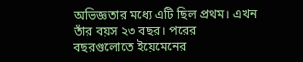অভিজ্ঞতার মধ্যে এটি ছিল প্রথম। এখন তাঁর বয়স ২৩ বছর। পরের বছরগুলোতে ইয়েমেনের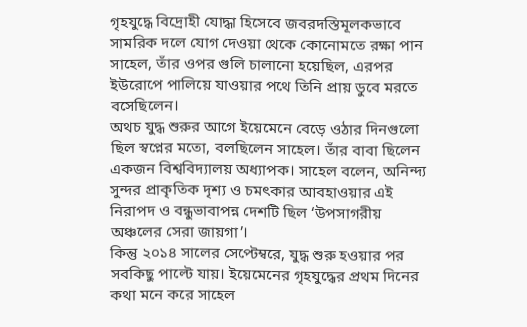গৃহযুদ্ধে বিদ্রোহী যোদ্ধা হিসেবে জবরদস্তিমূলকভাবে সামরিক দলে যোগ দেওয়া থেকে কোনোমতে রক্ষা পান সাহেল, তাঁর ওপর গুলি চালানো হয়েছিল, এরপর ইউরোপে পালিয়ে যাওয়ার পথে তিনি প্রায় ডুবে মরতে বসেছিলেন।
অথচ যুদ্ধ শুরুর আগে ইয়েমেনে বেড়ে ওঠার দিনগুলো ছিল স্বপ্নের মতো, বলছিলেন সাহেল। তাঁর বাবা ছিলেন একজন বিশ্ববিদ্যালয় অধ্যাপক। সাহেল বলেন, অনিন্দ্য সুন্দর প্রাকৃতিক দৃশ্য ও চমৎকার আবহাওয়ার এই নিরাপদ ও বন্ধুভাবাপন্ন দেশটি ছিল ‘উপসাগরীয় অঞ্চলের সেরা জায়গা’।
কিন্তু ২০১৪ সালের সেপ্টেম্বরে, যুদ্ধ শুরু হওয়ার পর সবকিছু পাল্টে যায়। ইয়েমেনের গৃহযুদ্ধের প্রথম দিনের কথা মনে করে সাহেল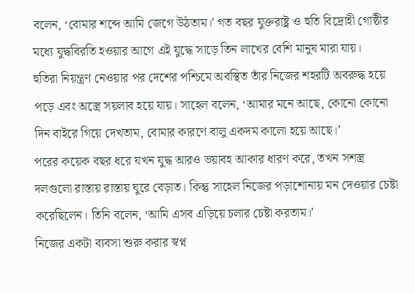বলেন, ‘বোমার শব্দে আমি জেগে উঠতাম।’ গত বছর যুক্তরাষ্ট্র ও হুতি বিদ্রোহী গোষ্ঠীর মধ্যে যুদ্ধবিরতি হওয়ার আগে এই যুদ্ধে সাড়ে তিন লাখের বেশি মানুষ মারা যায়।
হুতিরা নিয়ন্ত্রণ নেওয়ার পর দেশের পশ্চিমে অবস্থিত তাঁর নিজের শহরটি অবরুদ্ধ হয়ে পড়ে এবং অস্ত্রে সয়লাব হয়ে যায়। সাহেল বলেন, ‘আমার মনে আছে, কোনো কোনো দিন বাইরে গিয়ে দেখতাম, বোমার কারণে বালু একদম কালো হয়ে আছে।’
পরের কয়েক বছর ধরে যখন যুদ্ধ আরও ভয়াবহ আকার ধারণ করে, তখন সশস্ত্র দলগুলো রাস্তায় রাস্তায় ঘুরে বেড়াত। কিন্তু সাহেল নিজের পড়াশোনায় মন দেওয়ার চেষ্টা করেছিলেন। তিনি বলেন, ‘আমি এসব এড়িয়ে চলার চেষ্টা করতাম।’
নিজের একটা ব্যবসা শুরু করার স্বপ্ন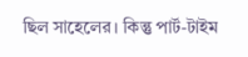ছিল সাহেলের। কিন্তু পার্ট-টাইম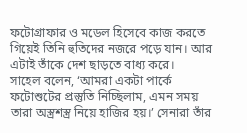ফটোগ্রাফার ও মডেল হিসেবে কাজ করতে গিয়েই তিনি হুতিদের নজরে পড়ে যান। আর এটাই তাঁকে দেশ ছাড়তে বাধ্য করে।
সাহেল বলেন, ‘আমরা একটা পার্কে ফটোশুটের প্রস্তুতি নিচ্ছিলাম, এমন সময় তারা অস্ত্রশস্ত্র নিয়ে হাজির হয়।’ সেনারা তাঁর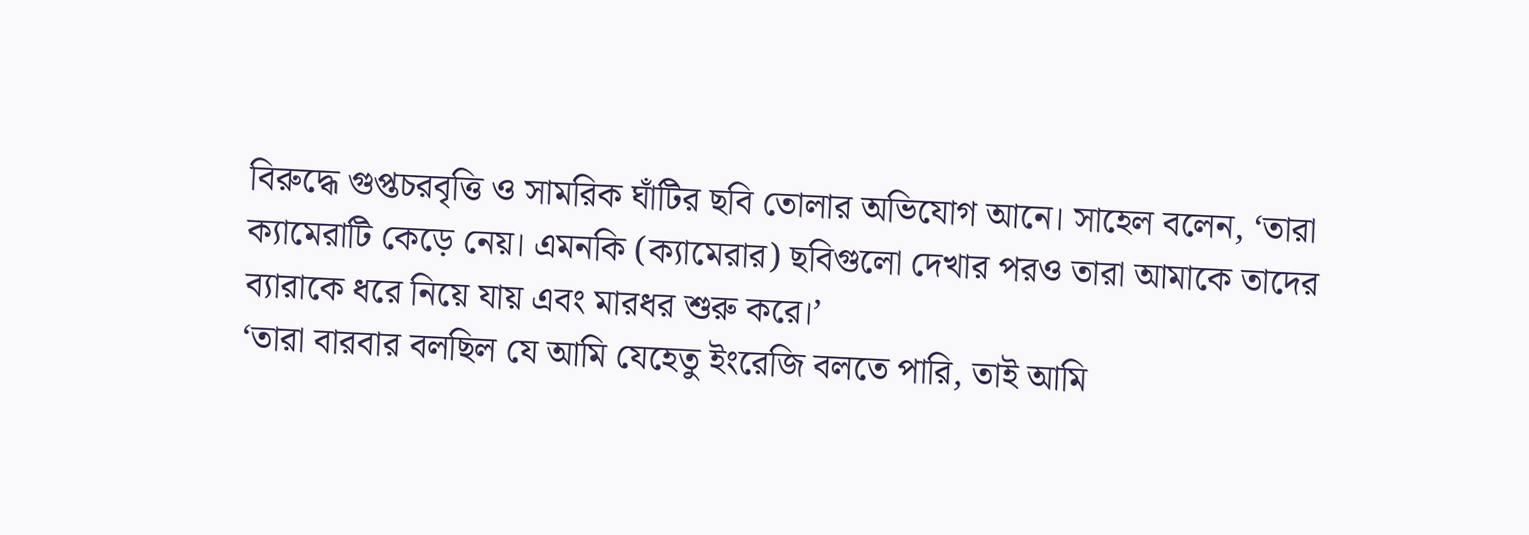বিরুদ্ধে গুপ্তচরবৃত্তি ও সামরিক ঘাঁটির ছবি তোলার অভিযোগ আনে। সাহেল বলেন, ‘তারা ক্যামেরাটি কেড়ে নেয়। এমনকি (ক্যামেরার) ছবিগুলো দেখার পরও তারা আমাকে তাদের ব্যারাকে ধরে নিয়ে যায় এবং মারধর শুরু করে।’
‘তারা বারবার বলছিল যে আমি যেহেতু ইংরেজি বলতে পারি, তাই আমি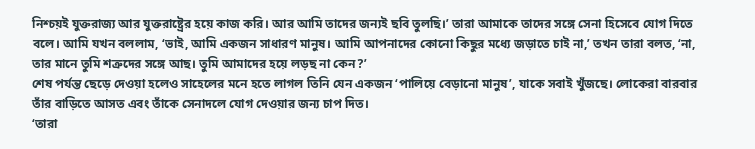নিশ্চয়ই যুক্তরাজ্য আর যুক্তরাষ্ট্রের হয়ে কাজ করি। আর আমি তাদের জন্যই ছবি তুলছি।’ তারা আমাকে তাদের সঙ্গে সেনা হিসেবে যোগ দিতে বলে। আমি যখন বললাম, ‘ভাই, আমি একজন সাধারণ মানুষ। আমি আপনাদের কোনো কিছুর মধ্যে জড়াতে চাই না,’ তখন তারা বলত, ‘না, তার মানে তুমি শত্রুদের সঙ্গে আছ। তুমি আমাদের হয়ে লড়ছ না কেন?’
শেষ পর্যন্ত ছেড়ে দেওয়া হলেও সাহেলের মনে হতে লাগল তিনি যেন একজন ‘পালিয়ে বেড়ানো মানুষ’, যাকে সবাই খুঁজছে। লোকেরা বারবার তাঁর বাড়িতে আসত এবং তাঁকে সেনাদলে যোগ দেওয়ার জন্য চাপ দিত।
‘তারা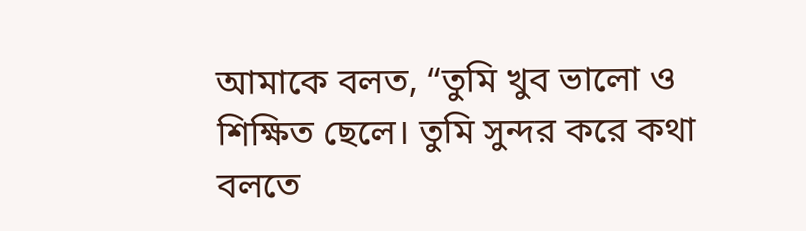আমাকে বলত, “তুমি খুব ভালো ও শিক্ষিত ছেলে। তুমি সুন্দর করে কথা বলতে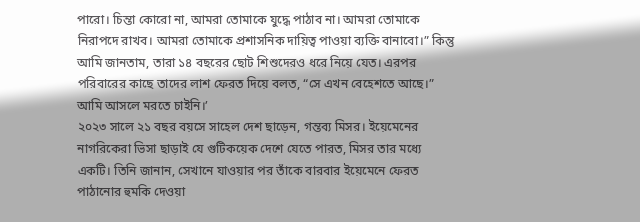পারো। চিন্তা কোরো না, আমরা তোমাকে যুদ্ধে পাঠাব না। আমরা তোমাকে নিরাপদে রাখব। আমরা তোমাকে প্রশাসনিক দায়িত্ব পাওয়া ব্যক্তি বানাবো।” কিন্তু আমি জানতাম, তারা ১৪ বছরের ছোট শিশুদেরও ধরে নিয়ে যেত। এরপর পরিবারের কাছে তাদের লাশ ফেরত দিয়ে বলত, “সে এখন বেহেশতে আছে।” আমি আসলে মরতে চাইনি।’
২০২৩ সালে ২১ বছর বয়সে সাহেল দেশ ছাড়েন, গন্তব্য মিসর। ইয়েমেনের নাগরিকেরা ভিসা ছাড়াই যে গুটিকয়েক দেশে যেতে পারত, মিসর তার মধ্যে একটি। তিনি জানান, সেখানে যাওয়ার পর তাঁকে বারবার ইয়েমেনে ফেরত পাঠানোর হুমকি দেওয়া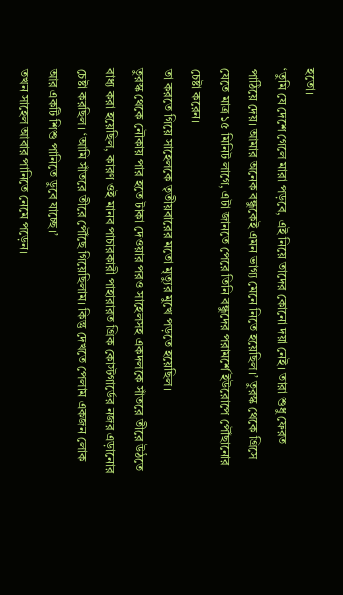হতো।
‘তুমি যে দেশে গেলে মারা পড়বে, এই নিয়ে তাদের কোনো দয়া নেই। তারা শুধু ফেরত পাঠিয়ে দেয়। আমার অনেক বন্ধুকেই এমন ভাগ্য মেনে নিতে হয়েছিল।’ তুরস্ক থেকে গ্রিসে যেতে মাত্র ১৫ মিনিট লাগে, এটা জানতে পেরে তিনি বন্ধুদের পরামর্শে ইউরোপে পৌঁছানোর চেষ্টা করেন।
তা করতে গিয়ে সাহেলকে তৃতীয়বারের মতো মৃত্যুর মুখে পড়তে হয়েছিল।
তুরস্ক থেকে নৌকায় পার হতে টাকা দেওয়ার পরও সাহেলসহ একদলকে সাঁতরে তীরে উঠতে বাধ্য করা হয়েছিল, কারণ ওই মানব পাচারকারী পাহারারত গ্রিক কোস্টগার্ডের নজর এড়ানোর চেষ্টা করছিল। ‘আমি সাঁতরে তীরে পৌঁছে গিয়েছিলাম। কিন্তু দেখতে পেলাম একজন লোক আর একটি শিশু পানিতে ডুবে যাচ্ছে।’
তখন সাহেল আবার পানিতে নেমে পড়েন।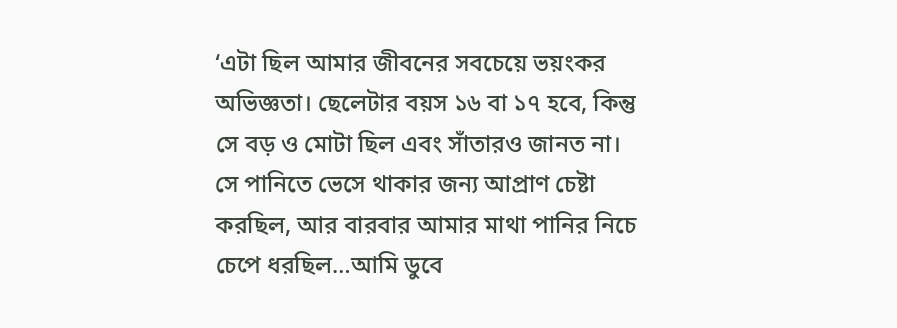‘এটা ছিল আমার জীবনের সবচেয়ে ভয়ংকর অভিজ্ঞতা। ছেলেটার বয়স ১৬ বা ১৭ হবে, কিন্তু সে বড় ও মোটা ছিল এবং সাঁতারও জানত না। সে পানিতে ভেসে থাকার জন্য আপ্রাণ চেষ্টা করছিল, আর বারবার আমার মাথা পানির নিচে চেপে ধরছিল…আমি ডুবে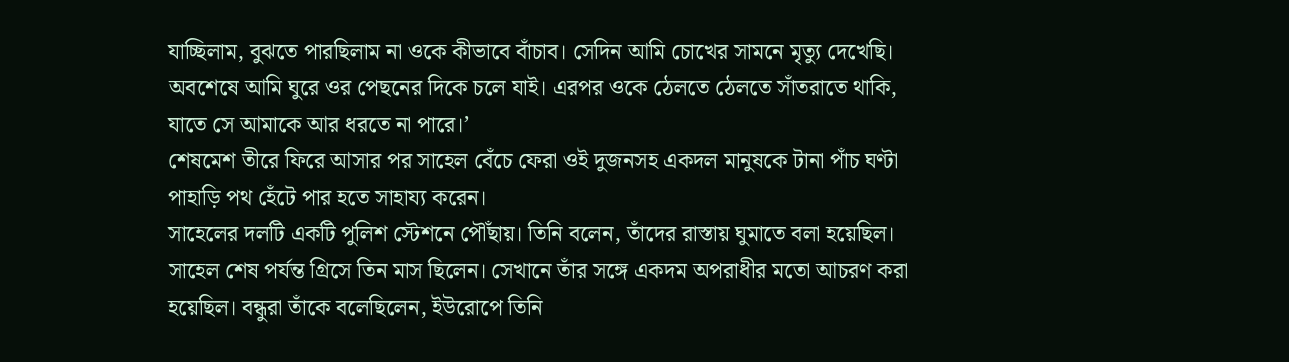যাচ্ছিলাম, বুঝতে পারছিলাম না ওকে কীভাবে বাঁচাব। সেদিন আমি চোখের সামনে মৃত্যু দেখেছি। অবশেষে আমি ঘুরে ওর পেছনের দিকে চলে যাই। এরপর ওকে ঠেলতে ঠেলতে সাঁতরাতে থাকি, যাতে সে আমাকে আর ধরতে না পারে।’
শেষমেশ তীরে ফিরে আসার পর সাহেল বেঁচে ফেরা ওই দুজনসহ একদল মানুষকে টানা পাঁচ ঘণ্টা পাহাড়ি পথ হেঁটে পার হতে সাহায্য করেন।
সাহেলের দলটি একটি পুলিশ স্টেশনে পৌঁছায়। তিনি বলেন, তাঁদের রাস্তায় ঘুমাতে বলা হয়েছিল। সাহেল শেষ পর্যন্ত গ্রিসে তিন মাস ছিলেন। সেখানে তাঁর সঙ্গে একদম অপরাধীর মতো আচরণ করা হয়েছিল। বন্ধুরা তাঁকে বলেছিলেন, ইউরোপে তিনি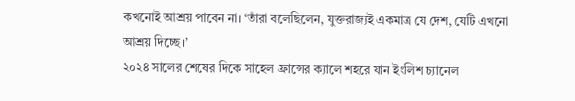কখনোই আশ্রয় পাবেন না। ‘তাঁরা বলেছিলেন, যুক্তরাজ্যই একমাত্র যে দেশ, যেটি এখনো আশ্রয় দিচ্ছে।’
২০২৪ সালের শেষের দিকে সাহেল ফ্রান্সের ক্যালে শহরে যান ইংলিশ চ্যানেল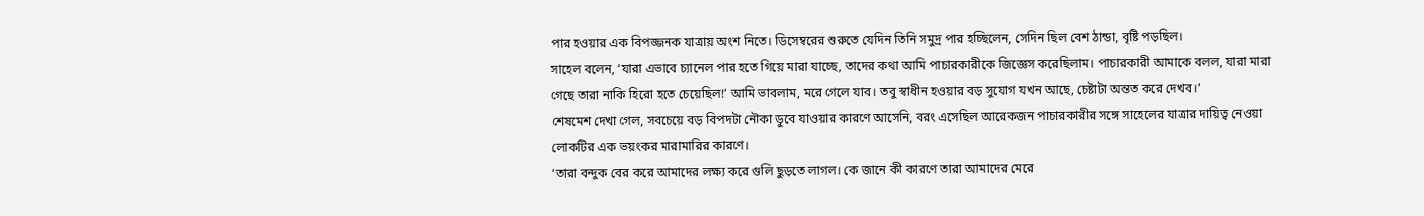পার হওয়ার এক বিপজ্জনক যাত্রায় অংশ নিতে। ডিসেম্বরের শুরুতে যেদিন তিনি সমুদ্র পার হচ্ছিলেন, সেদিন ছিল বেশ ঠান্ডা, বৃষ্টি পড়ছিল।
সাহেল বলেন, ‘যারা এভাবে চ্যানেল পার হতে গিয়ে মারা যাচ্ছে, তাদের কথা আমি পাচারকারীকে জিজ্ঞেস করেছিলাম। পাচারকারী আমাকে বলল, যারা মারা গেছে তারা নাকি হিরো হতে চেয়েছিল!’ আমি ভাবলাম, মরে গেলে যাব। তবু স্বাধীন হওয়ার বড় সুযোগ যখন আছে, চেষ্টাটা অন্তত করে দেখব।’
শেষমেশ দেখা গেল, সবচেয়ে বড় বিপদটা নৌকা ডুবে যাওয়ার কারণে আসেনি, বরং এসেছিল আরেকজন পাচারকারীর সঙ্গে সাহেলের যাত্রার দায়িত্ব নেওয়া লোকটির এক ভয়ংকর মারামারির কারণে।
‘তারা বন্দুক বের করে আমাদের লক্ষ্য করে গুলি ছুড়তে লাগল। কে জানে কী কারণে তারা আমাদের মেরে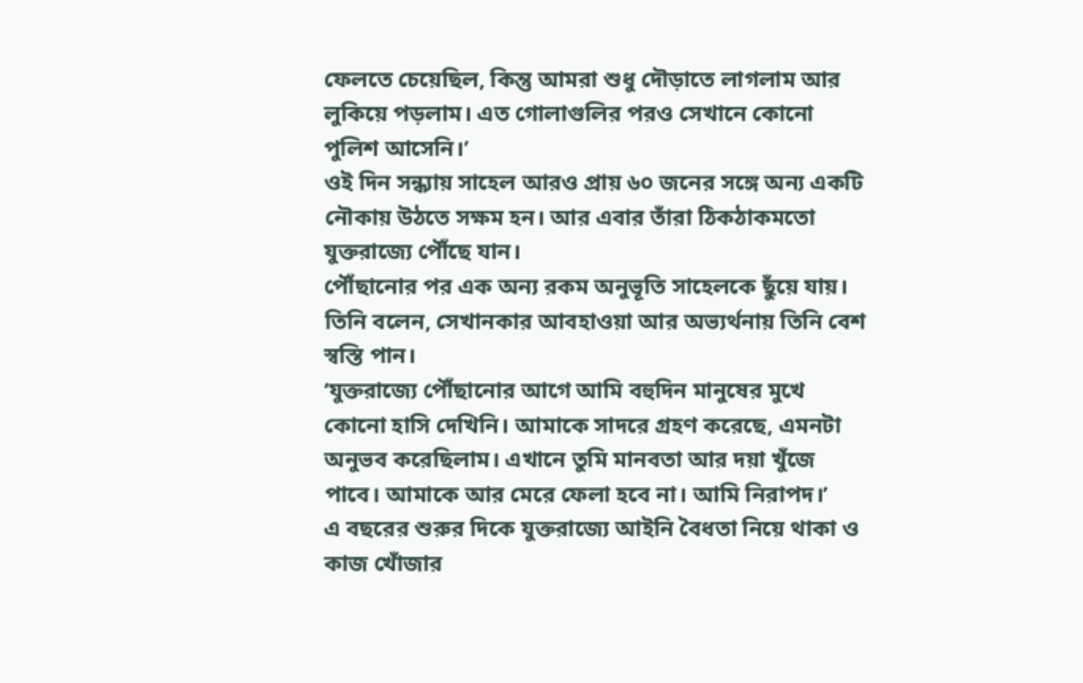ফেলতে চেয়েছিল, কিন্তু আমরা শুধু দৌড়াতে লাগলাম আর লুকিয়ে পড়লাম। এত গোলাগুলির পরও সেখানে কোনো পুলিশ আসেনি।’
ওই দিন সন্ধ্যায় সাহেল আরও প্রায় ৬০ জনের সঙ্গে অন্য একটি নৌকায় উঠতে সক্ষম হন। আর এবার তাঁরা ঠিকঠাকমতো যুক্তরাজ্যে পৌঁছে যান।
পৌঁছানোর পর এক অন্য রকম অনুভূতি সাহেলকে ছুঁয়ে যায়। তিনি বলেন, সেখানকার আবহাওয়া আর অভ্যর্থনায় তিনি বেশ স্বস্তি পান।
‘যুক্তরাজ্যে পৌঁছানোর আগে আমি বহুদিন মানুষের মুখে কোনো হাসি দেখিনি। আমাকে সাদরে গ্রহণ করেছে, এমনটা অনুভব করেছিলাম। এখানে তুমি মানবতা আর দয়া খুঁজে পাবে। আমাকে আর মেরে ফেলা হবে না। আমি নিরাপদ।’
এ বছরের শুরুর দিকে যুক্তরাজ্যে আইনি বৈধতা নিয়ে থাকা ও কাজ খোঁজার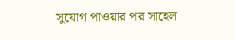সুযোগ পাওয়ার পর সাহেল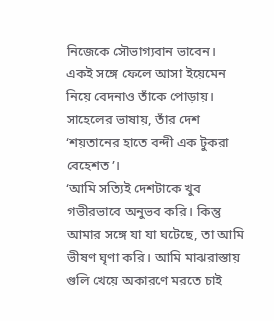নিজেকে সৌভাগ্যবান ভাবেন। একই সঙ্গে ফেলে আসা ইয়েমেন নিয়ে বেদনাও তাঁকে পোড়ায়। সাহেলের ভাষায়, তাঁর দেশ ‘শয়তানের হাতে বন্দী এক টুকরা বেহেশত’।
‘আমি সত্যিই দেশটাকে খুব গভীরভাবে অনুভব করি। কিন্তু আমার সঙ্গে যা যা ঘটেছে, তা আমি ভীষণ ঘৃণা করি। আমি মাঝরাস্তায় গুলি খেয়ে অকারণে মরতে চাই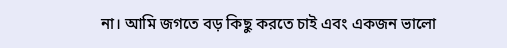না। আমি জগতে বড় কিছু করতে চাই এবং একজন ভালো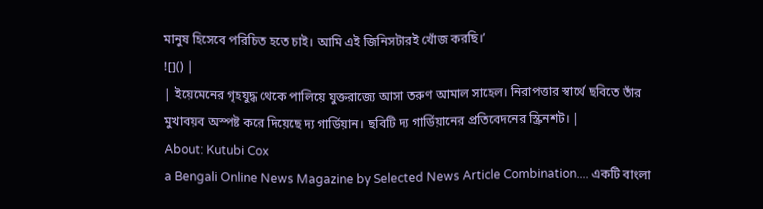মানুষ হিসেবে পরিচিত হতে চাই। আমি এই জিনিসটারই খোঁজ করছি।’
![]() |
| ইয়েমেনের গৃহযুদ্ধ থেকে পালিয়ে যুক্তরাজ্যে আসা তরুণ আমাল সাহেল। নিরাপত্তার স্বার্থে ছবিতে তাঁর মুখাবয়ব অস্পষ্ট করে দিয়েছে দ্য গার্ডিয়ান। ছবিটি দ্য গার্ডিয়ানের প্রতিবেদনের স্ক্রিনশট। |
About: Kutubi Cox
a Bengali Online News Magazine by Selected News Article Combination.... একটি বাংলা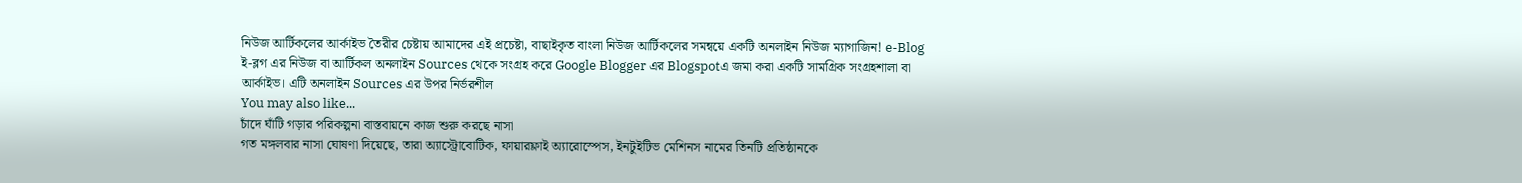নিউজ আর্টিকলের আর্কাইভ তৈরীর চেষ্টায় আমাদের এই প্রচেষ্টা, বাছাইকৃত বাংলা নিউজ আর্টিকলের সমন্বয়ে একটি অনলাইন নিউজ ম্যাগাজিন! e-Blog ই-ব্লগ এর নিউজ বা আর্টিকল অনলাইন Sources থেকে সংগ্রহ করে Google Blogger এর Blogspotএ জমা করা একটি সামগ্রিক সংগ্রহশালা বা আর্কাইভ। এটি অনলাইন Sources এর উপর নির্ভরশীল
You may also like...
চাঁদে ঘাঁটি গড়ার পরিকল্পনা বাস্তবায়নে কাজ শুরু করছে নাসা
গত মঙ্গলবার নাসা ঘোষণা দিয়েছে, তারা অ্যাস্ট্রোবোটিক, ফায়ারফ্লাই অ্যারোস্পেস, ইনটুইটিভ মেশিনস নামের তিনটি প্রতিষ্ঠানকে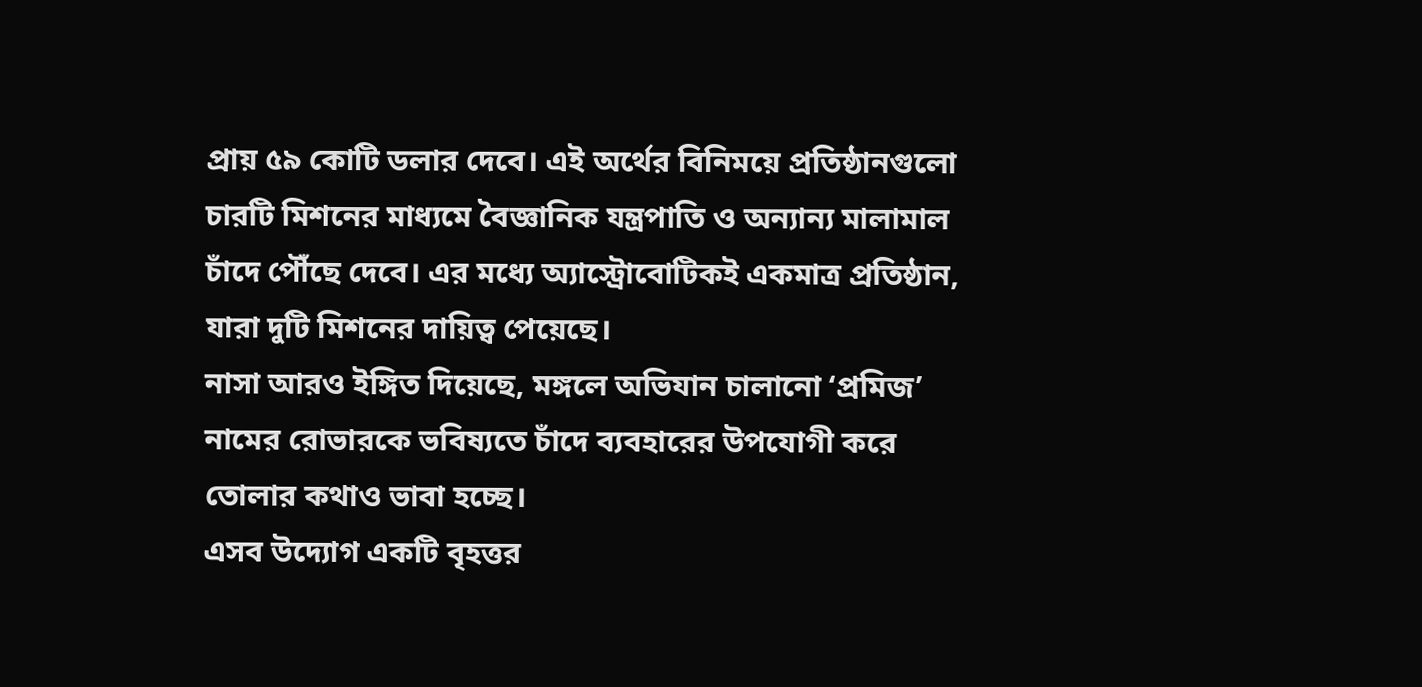প্রায় ৫৯ কোটি ডলার দেবে। এই অর্থের বিনিময়ে প্রতিষ্ঠানগুলো চারটি মিশনের মাধ্যমে বৈজ্ঞানিক যন্ত্রপাতি ও অন্যান্য মালামাল চাঁদে পৌঁছে দেবে। এর মধ্যে অ্যাস্ট্রোবোটিকই একমাত্র প্রতিষ্ঠান, যারা দুটি মিশনের দায়িত্ব পেয়েছে।
নাসা আরও ইঙ্গিত দিয়েছে, মঙ্গলে অভিযান চালানো ‘প্রমিজ’ নামের রোভারকে ভবিষ্যতে চাঁদে ব্যবহারের উপযোগী করে তোলার কথাও ভাবা হচ্ছে।
এসব উদ্যোগ একটি বৃহত্তর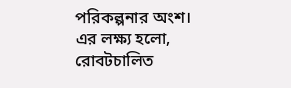পরিকল্পনার অংশ। এর লক্ষ্য হলো, রোবটচালিত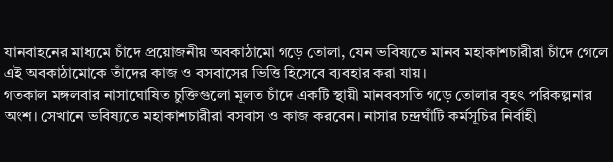যানবাহনের মাধ্যমে চাঁদে প্রয়োজনীয় অবকাঠামো গড়ে তোলা, যেন ভবিষ্যতে মানব মহাকাশচারীরা চাঁদে গেলে এই অবকাঠামোকে তাঁদের কাজ ও বসবাসের ভিত্তি হিসেবে ব্যবহার করা যায়।
গতকাল মঙ্গলবার নাসাঘোষিত চুক্তিগুলো মূলত চাঁদে একটি স্থায়ী মানববসতি গড়ে তোলার বৃহৎ পরিকল্পনার অংশ। সেখানে ভবিষ্যতে মহাকাশচারীরা বসবাস ও কাজ করবেন। নাসার চন্দ্রঘাঁটি কর্মসূচির নির্বাহী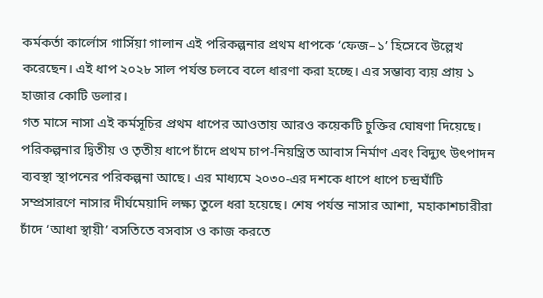কর্মকর্তা কার্লোস গার্সিয়া গালান এই পরিকল্পনার প্রথম ধাপকে ‘ফেজ–১’ হিসেবে উল্লেখ করেছেন। এই ধাপ ২০২৮ সাল পর্যন্ত চলবে বলে ধারণা করা হচ্ছে। এর সম্ভাব্য ব্যয় প্রায় ১ হাজার কোটি ডলার।
গত মাসে নাসা এই কর্মসূচির প্রথম ধাপের আওতায় আরও কয়েকটি চুক্তির ঘোষণা দিয়েছে। পরিকল্পনার দ্বিতীয় ও তৃতীয় ধাপে চাঁদে প্রথম চাপ-নিয়ন্ত্রিত আবাস নির্মাণ এবং বিদ্যুৎ উৎপাদন ব্যবস্থা স্থাপনের পরিকল্পনা আছে। এর মাধ্যমে ২০৩০-এর দশকে ধাপে ধাপে চন্দ্রঘাঁটি সম্প্রসারণে নাসার দীর্ঘমেয়াদি লক্ষ্য তুলে ধরা হয়েছে। শেষ পর্যন্ত নাসার আশা, মহাকাশচারীরা চাঁদে ‘আধা স্থায়ী’ বসতিতে বসবাস ও কাজ করতে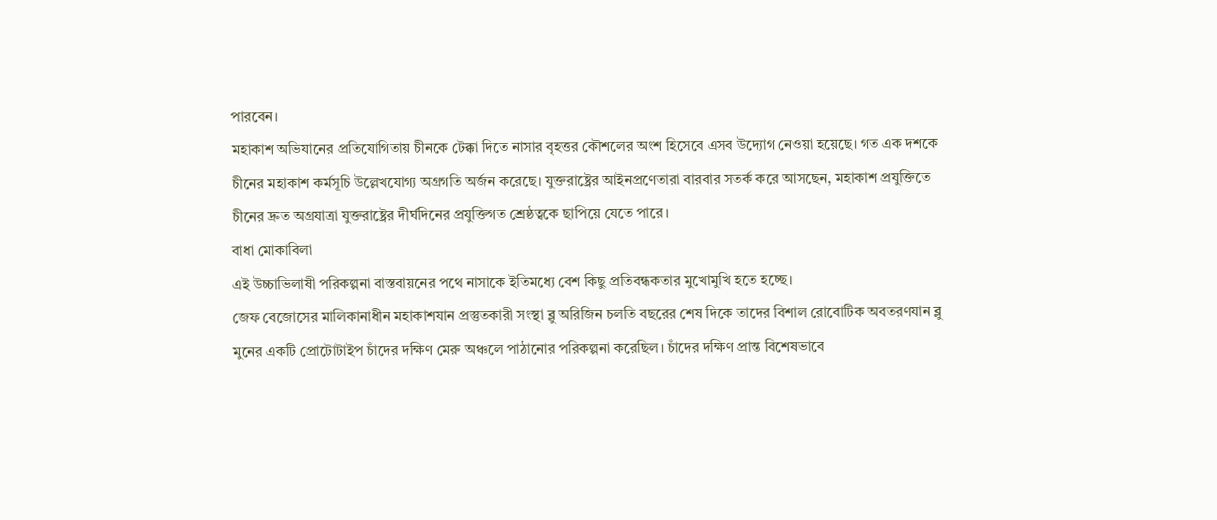পারবেন।
মহাকাশ অভিযানের প্রতিযোগিতায় চীনকে টেক্কা দিতে নাসার বৃহত্তর কৌশলের অংশ হিসেবে এসব উদ্যোগ নেওয়া হয়েছে। গত এক দশকে চীনের মহাকাশ কর্মসূচি উল্লেখযোগ্য অগ্রগতি অর্জন করেছে। যুক্তরাষ্ট্রের আইনপ্রণেতারা বারবার সতর্ক করে আসছেন, মহাকাশ প্রযুক্তিতে চীনের দ্রুত অগ্রযাত্রা যুক্তরাষ্ট্রের দীর্ঘদিনের প্রযুক্তিগত শ্রেষ্ঠত্বকে ছাপিয়ে যেতে পারে।
বাধা মোকাবিলা
এই উচ্চাভিলাষী পরিকল্পনা বাস্তবায়নের পথে নাসাকে ইতিমধ্যে বেশ কিছু প্রতিবন্ধকতার মুখোমুখি হতে হচ্ছে।
জেফ বেজোসের মালিকানাধীন মহাকাশযান প্রস্তুতকারী সংস্থা ব্লু অরিজিন চলতি বছরের শেষ দিকে তাদের বিশাল রোবোটিক অবতরণযান ব্লু মুনের একটি প্রোটোটাইপ চাঁদের দক্ষিণ মেরু অঞ্চলে পাঠানোর পরিকল্পনা করেছিল। চাঁদের দক্ষিণ প্রান্ত বিশেষভাবে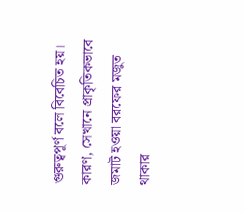গুরুত্বপূর্ণ বলে বিবেচিত হয়। কারণ, সেখানে প্রাকৃতিকভাবে জমাট হওয়া বরফের মজুত থাকার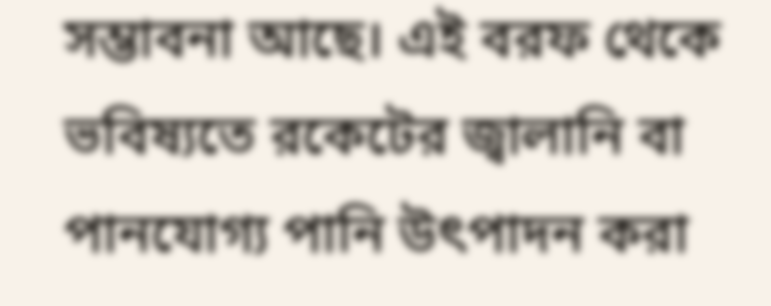সম্ভাবনা আছে। এই বরফ থেকে ভবিষ্যতে রকেটের জ্বালানি বা পানযোগ্য পানি উৎপাদন করা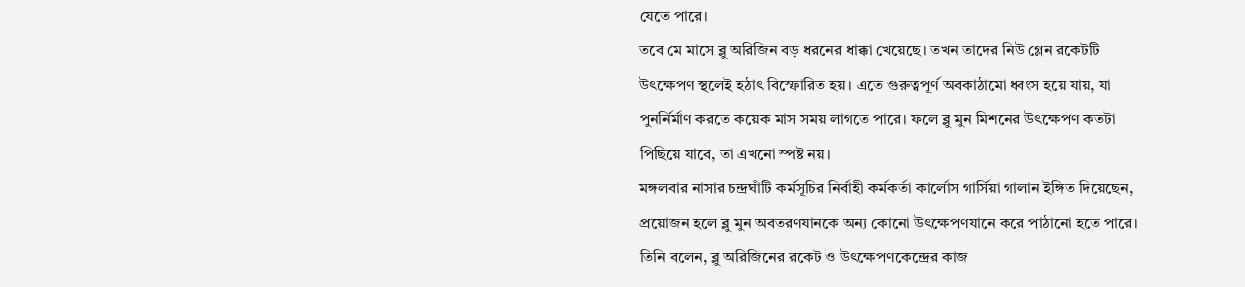যেতে পারে।
তবে মে মাসে ব্লু অরিজিন বড় ধরনের ধাক্কা খেয়েছে। তখন তাদের নিউ গ্লেন রকেটটি উৎক্ষেপণ স্থলেই হঠাৎ বিস্ফোরিত হয়। এতে গুরুত্বপূর্ণ অবকাঠামো ধ্বংস হয়ে যায়, যা পুনর্নির্মাণ করতে কয়েক মাস সময় লাগতে পারে। ফলে ব্লু মুন মিশনের উৎক্ষেপণ কতটা পিছিয়ে যাবে, তা এখনো স্পষ্ট নয়।
মঙ্গলবার নাসার চন্দ্রঘাঁটি কর্মসূচির নির্বাহী কর্মকর্তা কার্লোস গার্সিয়া গালান ইঙ্গিত দিয়েছেন, প্রয়োজন হলে ব্লু মুন অবতরণযানকে অন্য কোনো উৎক্ষেপণযানে করে পাঠানো হতে পারে। তিনি বলেন, ব্লু অরিজিনের রকেট ও উৎক্ষেপণকেন্দ্রের কাজ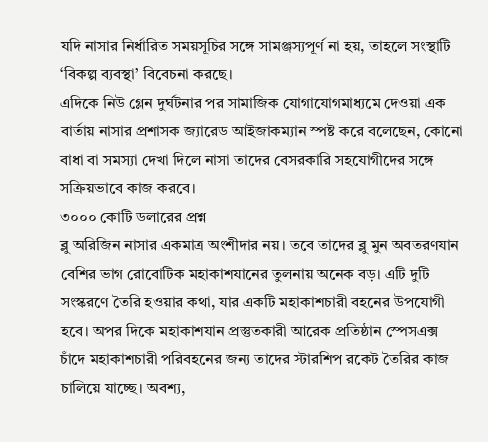যদি নাসার নির্ধারিত সময়সূচির সঙ্গে সামঞ্জস্যপূর্ণ না হয়, তাহলে সংস্থাটি ‘বিকল্প ব্যবস্থা’ বিবেচনা করছে।
এদিকে নিউ গ্লেন দুর্ঘটনার পর সামাজিক যোগাযোগমাধ্যমে দেওয়া এক বার্তায় নাসার প্রশাসক জ্যারেড আইজাকম্যান স্পষ্ট করে বলেছেন, কোনো বাধা বা সমস্যা দেখা দিলে নাসা তাদের বেসরকারি সহযোগীদের সঙ্গে সক্রিয়ভাবে কাজ করবে।
৩০০০ কোটি ডলারের প্রশ্ন
ব্লু অরিজিন নাসার একমাত্র অংশীদার নয়। তবে তাদের ব্লু মুন অবতরণযান বেশির ভাগ রোবোটিক মহাকাশযানের তুলনায় অনেক বড়। এটি দুটি সংস্করণে তৈরি হওয়ার কথা, যার একটি মহাকাশচারী বহনের উপযোগী হবে। অপর দিকে মহাকাশযান প্রস্তুতকারী আরেক প্রতিষ্ঠান স্পেসএক্স চাঁদে মহাকাশচারী পরিবহনের জন্য তাদের স্টারশিপ রকেট তৈরির কাজ চালিয়ে যাচ্ছে। অবশ্য,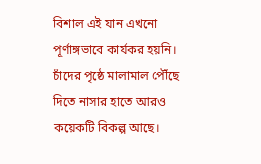বিশাল এই যান এখনো পূর্ণাঙ্গভাবে কার্যকর হয়নি।
চাঁদের পৃষ্ঠে মালামাল পৌঁছে দিতে নাসার হাতে আরও কয়েকটি বিকল্প আছে।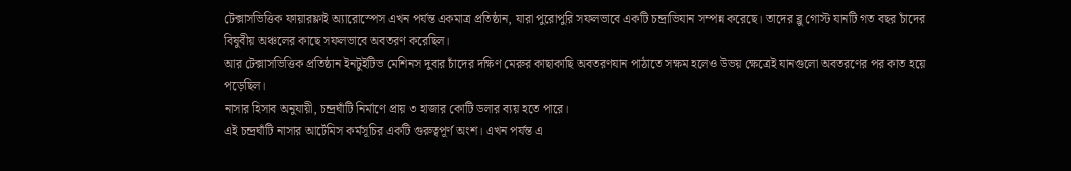টেক্সাসভিত্তিক ফায়ারফ্লাই অ্যারোস্পেস এখন পর্যন্ত একমাত্র প্রতিষ্ঠান, যারা পুরোপুরি সফলভাবে একটি চন্দ্রাভিযান সম্পন্ন করেছে। তাদের ব্লু গোস্ট যানটি গত বছর চাঁদের বিষুবীয় অঞ্চলের কাছে সফলভাবে অবতরণ করেছিল।
আর টেক্সাসভিত্তিক প্রতিষ্ঠান ইনটুইটিভ মেশিনস দুবার চাঁদের দক্ষিণ মেরুর কাছাকাছি অবতরণযান পাঠাতে সক্ষম হলেও উভয় ক্ষেত্রেই যানগুলো অবতরণের পর কাত হয়ে পড়েছিল।
নাসার হিসাব অনুযায়ী, চন্দ্রঘাঁটি নির্মাণে প্রায় ৩ হাজার কোটি ডলার ব্যয় হতে পারে।
এই চন্দ্রঘাঁটি নাসার আর্টেমিস কর্মসূচির একটি গুরুত্বপূর্ণ অংশ। এখন পর্যন্ত এ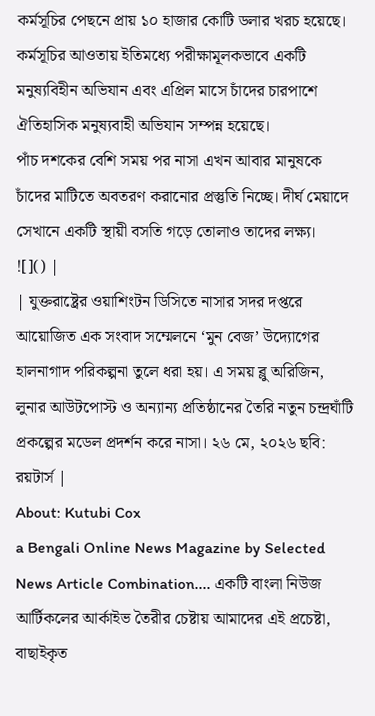কর্মসূচির পেছনে প্রায় ১০ হাজার কোটি ডলার খরচ হয়েছে। কর্মসূচির আওতায় ইতিমধ্যে পরীক্ষামূলকভাবে একটি মনুষ্যবিহীন অভিযান এবং এপ্রিল মাসে চাঁদের চারপাশে ঐতিহাসিক মনুষ্যবাহী অভিযান সম্পন্ন হয়েছে।
পাঁচ দশকের বেশি সময় পর নাসা এখন আবার মানুষকে চাঁদের মাটিতে অবতরণ করানোর প্রস্তুতি নিচ্ছে। দীর্ঘ মেয়াদে সেখানে একটি স্থায়ী বসতি গড়ে তোলাও তাদের লক্ষ্য।
![]() |
| যুক্তরাষ্ট্রের ওয়াশিংটন ডিসিতে নাসার সদর দপ্তরে আয়োজিত এক সংবাদ সম্মেলনে ‘মুন বেজ’ উদ্যোগের হালনাগাদ পরিকল্পনা তুলে ধরা হয়। এ সময় ব্লু অরিজিন, লুনার আউটপোস্ট ও অন্যান্য প্রতিষ্ঠানের তৈরি নতুন চন্দ্রঘাঁটি প্রকল্পের মডেল প্রদর্শন করে নাসা। ২৬ মে, ২০২৬ ছবি: রয়টার্স |
About: Kutubi Cox
a Bengali Online News Magazine by Selected News Article Combination.... একটি বাংলা নিউজ আর্টিকলের আর্কাইভ তৈরীর চেষ্টায় আমাদের এই প্রচেষ্টা, বাছাইকৃত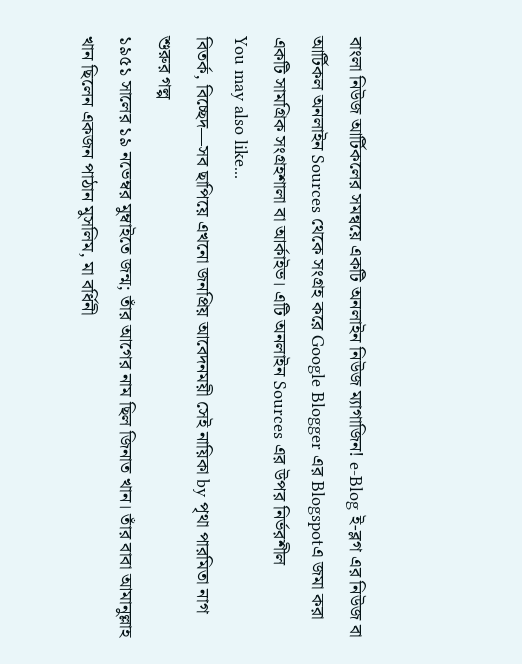বাংলা নিউজ আর্টিকলের সমন্বয়ে একটি অনলাইন নিউজ ম্যাগাজিন! e-Blog ই-ব্লগ এর নিউজ বা আর্টিকল অনলাইন Sources থেকে সংগ্রহ করে Google Blogger এর Blogspotএ জমা করা একটি সামগ্রিক সংগ্রহশালা বা আর্কাইভ। এটি অনলাইন Sources এর উপর নির্ভরশীল
You may also like...
বিতর্ক, বিচ্ছেদ—সব ছাপিয়ে এখনো জনপ্রিয় আবেদনময়ী সেই নায়িকা by পৃথা পারমিতা নাগ
শুরুর গল্প
১৯৫১ সালের ১৯ নভেম্বর মুম্বাইতে জন্ম; তাঁর আগের নাম ছিল জিনাত খান। তাঁর বাবা আমানুল্লাহ খান ছিলেন একজন পাঠান মুসলিম, মা বর্ধিনী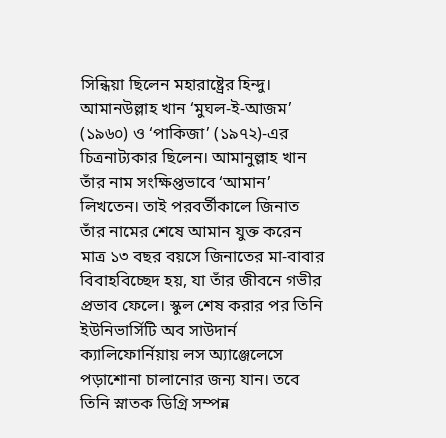সিন্ধিয়া ছিলেন মহারাষ্ট্রের হিন্দু। আমানউল্লাহ খান ‘মুঘল-ই-আজম’ (১৯৬০) ও ‘পাকিজা’ (১৯৭২)-এর চিত্রনাট্যকার ছিলেন। আমানুল্লাহ খান তাঁর নাম সংক্ষিপ্তভাবে ‘আমান’ লিখতেন। তাই পরবর্তীকালে জিনাত তাঁর নামের শেষে আমান যুক্ত করেন মাত্র ১৩ বছর বয়সে জিনাতের মা-বাবার বিবাহবিচ্ছেদ হয়, যা তাঁর জীবনে গভীর প্রভাব ফেলে। স্কুল শেষ করার পর তিনি ইউনিভার্সিটি অব সাউদার্ন ক্যালিফোর্নিয়ায় লস অ্যাঞ্জেলেসে পড়াশোনা চালানোর জন্য যান। তবে তিনি স্নাতক ডিগ্রি সম্পন্ন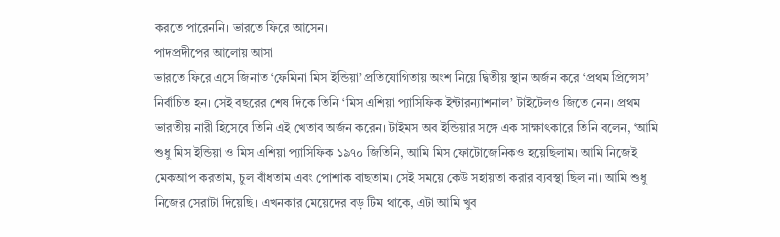করতে পারেননি। ভারতে ফিরে আসেন।
পাদপ্রদীপের আলোয় আসা
ভারতে ফিরে এসে জিনাত ‘ফেমিনা মিস ইন্ডিয়া’ প্রতিযোগিতায় অংশ নিয়ে দ্বিতীয় স্থান অর্জন করে ‘প্রথম প্রিন্সেস’ নির্বাচিত হন। সেই বছরের শেষ দিকে তিনি ‘মিস এশিয়া প্যাসিফিক ইন্টারন্যাশনাল’ টাইটেলও জিতে নেন। প্রথম ভারতীয় নারী হিসেবে তিনি এই খেতাব অর্জন করেন। টাইমস অব ইন্ডিয়ার সঙ্গে এক সাক্ষাৎকারে তিনি বলেন, ‘আমি শুধু মিস ইন্ডিয়া ও মিস এশিয়া প্যাসিফিক ১৯৭০ জিতিনি, আমি মিস ফোটোজেনিকও হয়েছিলাম। আমি নিজেই মেকআপ করতাম, চুল বাঁধতাম এবং পোশাক বাছতাম। সেই সময়ে কেউ সহায়তা করার ব্যবস্থা ছিল না। আমি শুধু নিজের সেরাটা দিয়েছি। এখনকার মেয়েদের বড় টিম থাকে, এটা আমি খুব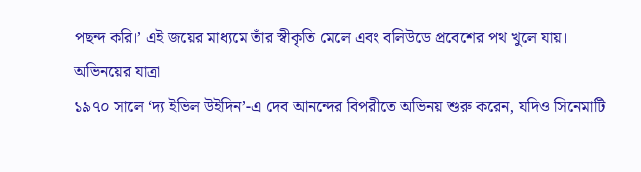পছন্দ করি।’ এই জয়ের মাধ্যমে তাঁর স্বীকৃতি মেলে এবং বলিউডে প্রবেশের পথ খুলে যায়।
অভিনয়ের যাত্রা
১৯৭০ সালে ‘দ্য ইভিল উইদিন’-এ দেব আনন্দের বিপরীতে অভিনয় শুরু করেন, যদিও সিনেমাটি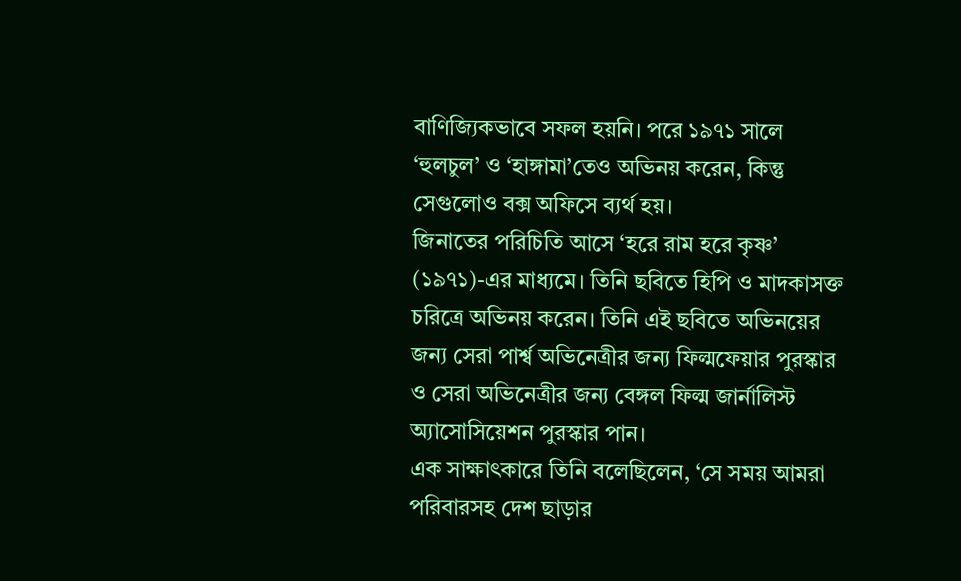বাণিজ্যিকভাবে সফল হয়নি। পরে ১৯৭১ সালে ‘হুলচুল’ ও ‘হাঙ্গামা’তেও অভিনয় করেন, কিন্তু সেগুলোও বক্স অফিসে ব্যর্থ হয়।
জিনাতের পরিচিতি আসে ‘হরে রাম হরে কৃষ্ণ’ (১৯৭১)-এর মাধ্যমে। তিনি ছবিতে হিপি ও মাদকাসক্ত চরিত্রে অভিনয় করেন। তিনি এই ছবিতে অভিনয়ের জন্য সেরা পার্শ্ব অভিনেত্রীর জন্য ফিল্মফেয়ার পুরস্কার ও সেরা অভিনেত্রীর জন্য বেঙ্গল ফিল্ম জার্নালিস্ট অ্যাসোসিয়েশন পুরস্কার পান।
এক সাক্ষাৎকারে তিনি বলেছিলেন, ‘সে সময় আমরা পরিবারসহ দেশ ছাড়ার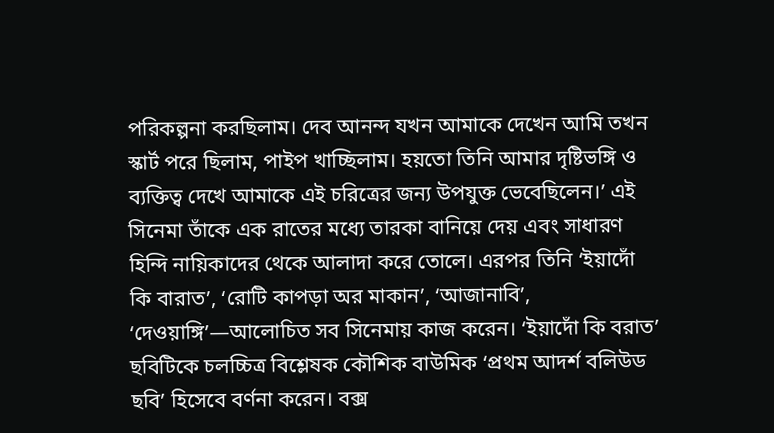পরিকল্পনা করছিলাম। দেব আনন্দ যখন আমাকে দেখেন আমি তখন স্কার্ট পরে ছিলাম, পাইপ খাচ্ছিলাম। হয়তো তিনি আমার দৃষ্টিভঙ্গি ও ব্যক্তিত্ব দেখে আমাকে এই চরিত্রের জন্য উপযুক্ত ভেবেছিলেন।’ এই সিনেমা তাঁকে এক রাতের মধ্যে তারকা বানিয়ে দেয় এবং সাধারণ হিন্দি নায়িকাদের থেকে আলাদা করে তোলে। এরপর তিনি ‘ইয়াদোঁ কি বারাত’, ‘রোটি কাপড়া অর মাকান’, ‘আজানাবি’, ‘দেওয়াঙ্গি’—আলোচিত সব সিনেমায় কাজ করেন। ‘ইয়াদোঁ কি বরাত’ ছবিটিকে চলচ্চিত্র বিশ্লেষক কৌশিক বাউমিক ‘প্রথম আদর্শ বলিউড ছবি’ হিসেবে বর্ণনা করেন। বক্স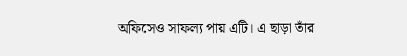অফিসেও সাফল্য পায় এটি। এ ছাড়া তাঁর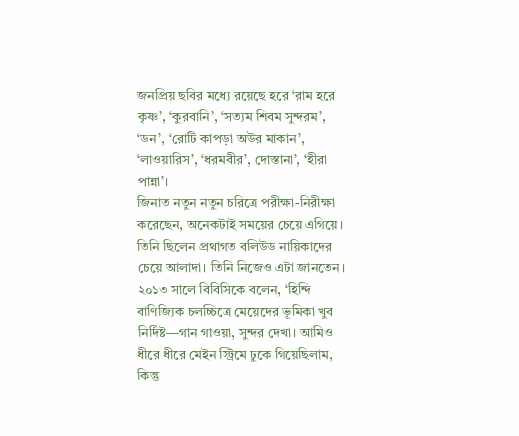জনপ্রিয় ছবির মধ্যে রয়েছে হরে ‘রাম হরে কৃষ্ণ’, ‘কুরবানি’, ‘সত্যম শিবম সুন্দরম’, ‘ডন’, ‘রোটি কাপড়া অউর মাকান’, ‘লাওয়ারিস’, ‘ধরমবীর’, দোস্তানা’, ‘হীরা পান্না’।
জিনাত নতুন নতুন চরিত্রে পরীক্ষা-নিরীক্ষা করেছেন, অনেকটাই সময়ের চেয়ে এগিয়ে। তিনি ছিলেন প্রথাগত বলিউড নায়িকাদের চেয়ে আলাদা। তিনি নিজেও এটা জানতেন। ২০১৩ সালে বিবিসিকে বলেন, ‘হিন্দি বাণিজ্যিক চলচ্চিত্রে মেয়েদের ভূমিকা খুব নির্দিষ্ট—গান গাওয়া, সুন্দর দেখা। আমিও ধীরে ধীরে মেইন স্ট্রিমে ঢুকে গিয়েছিলাম, কিন্তু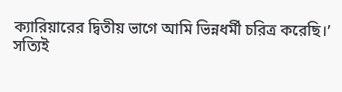ক্যারিয়ারের দ্বিতীয় ভাগে আমি ভিন্নধর্মী চরিত্র করেছি।’
সত্যিই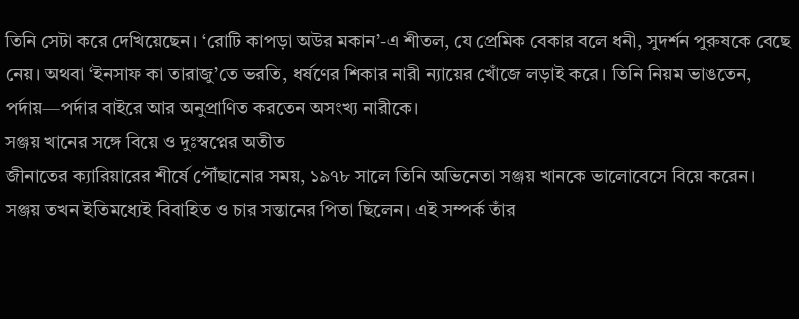তিনি সেটা করে দেখিয়েছেন। ‘রোটি কাপড়া অউর মকান’-এ শীতল, যে প্রেমিক বেকার বলে ধনী, সুদর্শন পুরুষকে বেছে নেয়। অথবা ‘ইনসাফ কা তারাজু’তে ভরতি, ধর্ষণের শিকার নারী ন্যায়ের খোঁজে লড়াই করে। তিনি নিয়ম ভাঙতেন, পর্দায়—পর্দার বাইরে আর অনুপ্রাণিত করতেন অসংখ্য নারীকে।
সঞ্জয় খানের সঙ্গে বিয়ে ও দুঃস্বপ্নের অতীত
জীনাতের ক্যারিয়ারের শীর্ষে পৌঁছানোর সময়, ১৯৭৮ সালে তিনি অভিনেতা সঞ্জয় খানকে ভালোবেসে বিয়ে করেন। সঞ্জয় তখন ইতিমধ্যেই বিবাহিত ও চার সন্তানের পিতা ছিলেন। এই সম্পর্ক তাঁর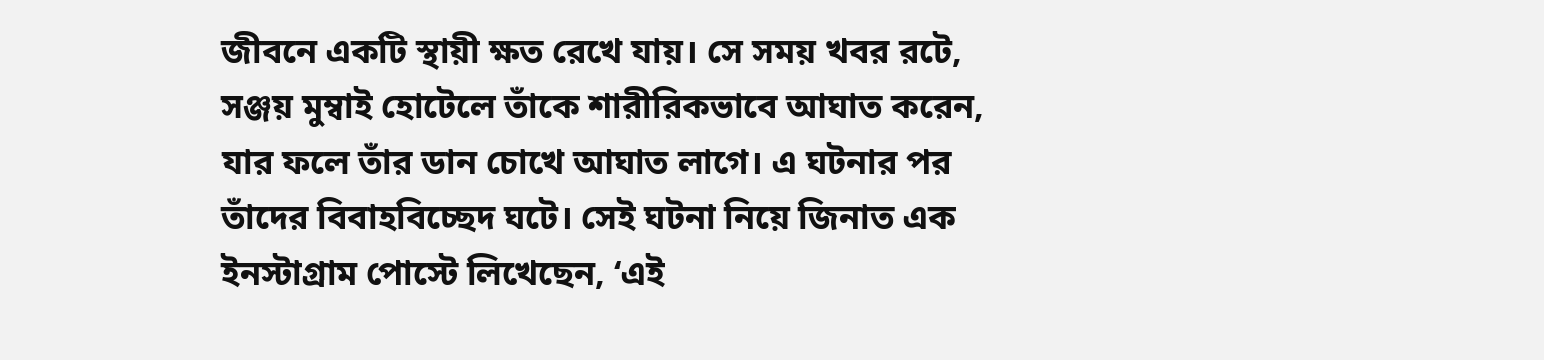জীবনে একটি স্থায়ী ক্ষত রেখে যায়। সে সময় খবর রটে, সঞ্জয় মুম্বাই হোটেলে তাঁকে শারীরিকভাবে আঘাত করেন, যার ফলে তাঁর ডান চোখে আঘাত লাগে। এ ঘটনার পর তাঁদের বিবাহবিচ্ছেদ ঘটে। সেই ঘটনা নিয়ে জিনাত এক ইনস্টাগ্রাম পোস্টে লিখেছেন, ‘এই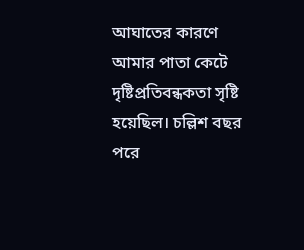আঘাতের কারণে আমার পাতা কেটে দৃষ্টিপ্রতিবন্ধকতা সৃষ্টি হয়েছিল। চল্লিশ বছর পরে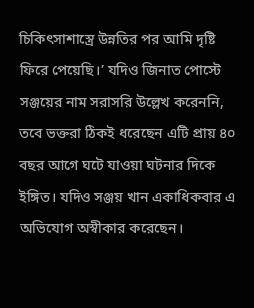চিকিৎসাশাস্ত্রে উন্নতির পর আমি দৃষ্টি ফিরে পেয়েছি।’ যদিও জিনাত পোস্টে সঞ্জয়ের নাম সরাসরি উল্লেখ করেননি, তবে ভক্তরা ঠিকই ধরেছেন এটি প্রায় ৪০ বছর আগে ঘটে যাওয়া ঘটনার দিকে ইঙ্গিত। যদিও সঞ্জয় খান একাধিকবার এ অভিযোগ অস্বীকার করেছেন।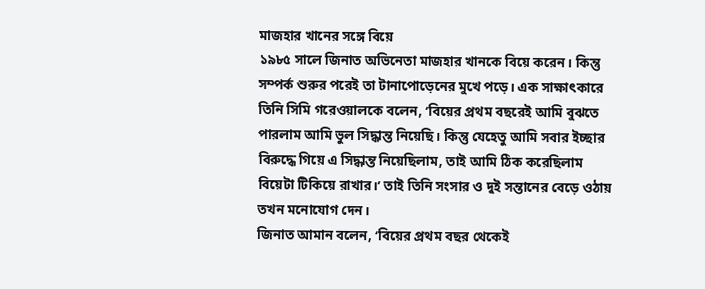মাজহার খানের সঙ্গে বিয়ে
১৯৮৫ সালে জিনাত অভিনেতা মাজহার খানকে বিয়ে করেন। কিন্তু সম্পর্ক শুরুর পরেই তা টানাপোড়েনের মুখে পড়ে। এক সাক্ষাৎকারে তিনি সিমি গরেওয়ালকে বলেন, ‘বিয়ের প্রথম বছরেই আমি বুঝতে পারলাম আমি ভুল সিদ্ধান্ত নিয়েছি। কিন্তু যেহেতু আমি সবার ইচ্ছার বিরুদ্ধে গিয়ে এ সিদ্ধান্ত নিয়েছিলাম, তাই আমি ঠিক করেছিলাম বিয়েটা টিকিয়ে রাখার।’ তাই তিনি সংসার ও দুই সন্তানের বেড়ে ওঠায় তখন মনোযোগ দেন।
জিনাত আমান বলেন, ‘বিয়ের প্রথম বছর থেকেই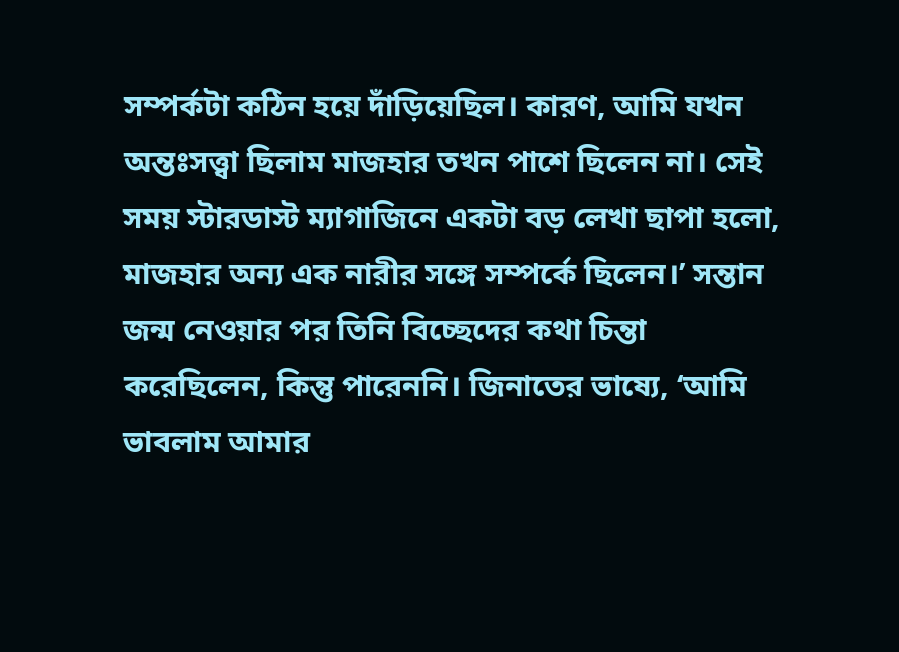সম্পর্কটা কঠিন হয়ে দাঁড়িয়েছিল। কারণ, আমি যখন অন্তঃসত্ত্বা ছিলাম মাজহার তখন পাশে ছিলেন না। সেই সময় স্টারডাস্ট ম্যাগাজিনে একটা বড় লেখা ছাপা হলো, মাজহার অন্য এক নারীর সঙ্গে সম্পর্কে ছিলেন।’ সন্তান জন্ম নেওয়ার পর তিনি বিচ্ছেদের কথা চিন্তা করেছিলেন, কিন্তু পারেননি। জিনাতের ভাষ্যে, ‘আমি ভাবলাম আমার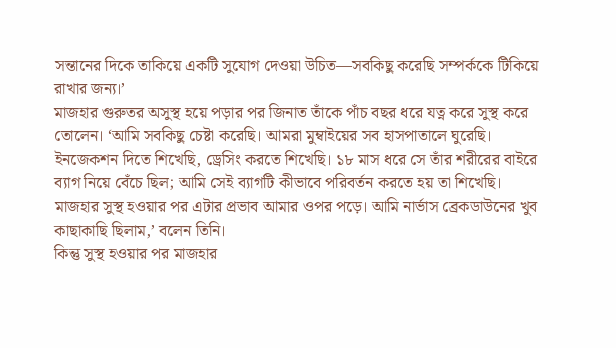সন্তানের দিকে তাকিয়ে একটি সুযোগ দেওয়া উচিত—সবকিছু করেছি সম্পর্ককে টিকিয়ে রাখার জন্য।’
মাজহার গুরুতর অসুস্থ হয়ে পড়ার পর জিনাত তাঁকে পাঁচ বছর ধরে যত্ন করে সুস্থ করে তোলেন। ‘আমি সবকিছু চেষ্টা করেছি। আমরা মুম্বাইয়ের সব হাসপাতালে ঘুরেছি। ইনজেকশন দিতে শিখেছি, ড্রেসিং করতে শিখেছি। ১৮ মাস ধরে সে তাঁর শরীরের বাইরে ব্যাগ নিয়ে বেঁচে ছিল; আমি সেই ব্যাগটি কীভাবে পরিবর্তন করতে হয় তা শিখেছি। মাজহার সুস্থ হওয়ার পর এটার প্রভাব আমার ওপর পড়ে। আমি নার্ভাস ব্রেকডাউনের খুব কাছাকাছি ছিলাম,’ বলেন তিনি।
কিন্তু সুস্থ হওয়ার পর মাজহার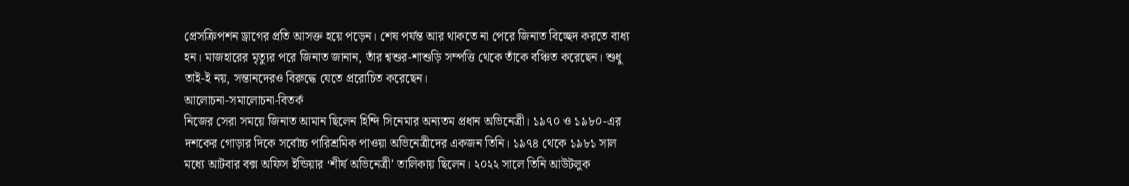প্রেসক্রিপশন ড্রাগের প্রতি আসক্ত হয়ে পড়েন। শেষ পর্যন্ত আর থাকতে না পেরে জিনাত বিচ্ছেদ করতে বাধ্য হন। মাজহারের মৃত্যুর পরে জিনাত জানান, তাঁর শ্বশুর-শাশুড়ি সম্পত্তি থেকে তাঁকে বঞ্চিত করেছেন। শুধু তাই-ই নয়, সন্তানদেরও বিরুদ্ধে যেতে প্ররোচিত করেছেন।
আলোচনা-সমালোচনা-বিতর্ক
নিজের সেরা সময়ে জিনাত আমান ছিলেন হিন্দি সিনেমার অন্যতম প্রধান অভিনেত্রী। ১৯৭০ ও ১৯৮০-এর দশকের গোড়ার দিকে সর্বোচ্চ পারিশ্রমিক পাওয়া অভিনেত্রীদের একজন তিনি। ১৯৭৪ থেকে ১৯৮১ সাল মধ্যে আটবার বক্স অফিস ইন্ডিয়ার ‘শীর্ষ অভিনেত্রী’ তালিকায় ছিলেন। ২০২২ সালে তিনি আউটলুক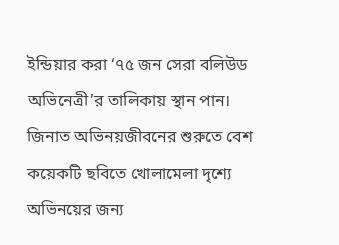ইন্ডিয়ার করা ‘৭৫ জন সেরা বলিউড অভিনেত্রী’র তালিকায় স্থান পান।
জিনাত অভিনয়জীবনের শুরুতে বেশ কয়েকটি ছবিতে খোলামেলা দৃশ্যে অভিনয়ের জন্য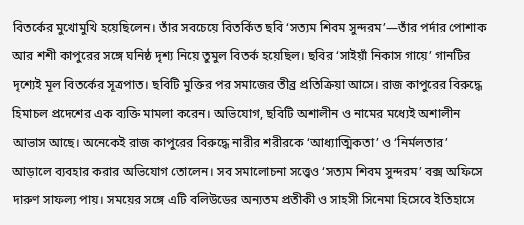বিতর্কের মুখোমুখি হয়েছিলেন। তাঁর সবচেয়ে বিতর্কিত ছবি ‘সত্যম শিবম সুন্দরম’—তাঁর পর্দার পোশাক আর শশী কাপুরের সঙ্গে ঘনিষ্ঠ দৃশ্য নিয়ে তুমুল বিতর্ক হয়েছিল। ছবির ‘সাইয়াঁ নিকাস গায়ে’ গানটির দৃশ্যেই মূল বিতর্কের সূত্রপাত। ছবিটি মুক্তির পর সমাজের তীব্র প্রতিক্রিয়া আসে। রাজ কাপুরের বিরুদ্ধে হিমাচল প্রদেশের এক ব্যক্তি মামলা করেন। অভিযোগ, ছবিটি অশালীন ও নামের মধ্যেই অশালীন আভাস আছে। অনেকেই রাজ কাপুরের বিরুদ্ধে নারীর শরীরকে ‘আধ্যাত্মিকতা’ ও ‘নির্মলতার’ আড়ালে ব্যবহার করার অভিযোগ তোলেন। সব সমালোচনা সত্ত্বেও ‘সত্যম শিবম সুন্দরম’ বক্স অফিসে দারুণ সাফল্য পায়। সময়ের সঙ্গে এটি বলিউডের অন্যতম প্রতীকী ও সাহসী সিনেমা হিসেবে ইতিহাসে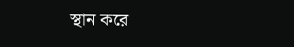স্থান করে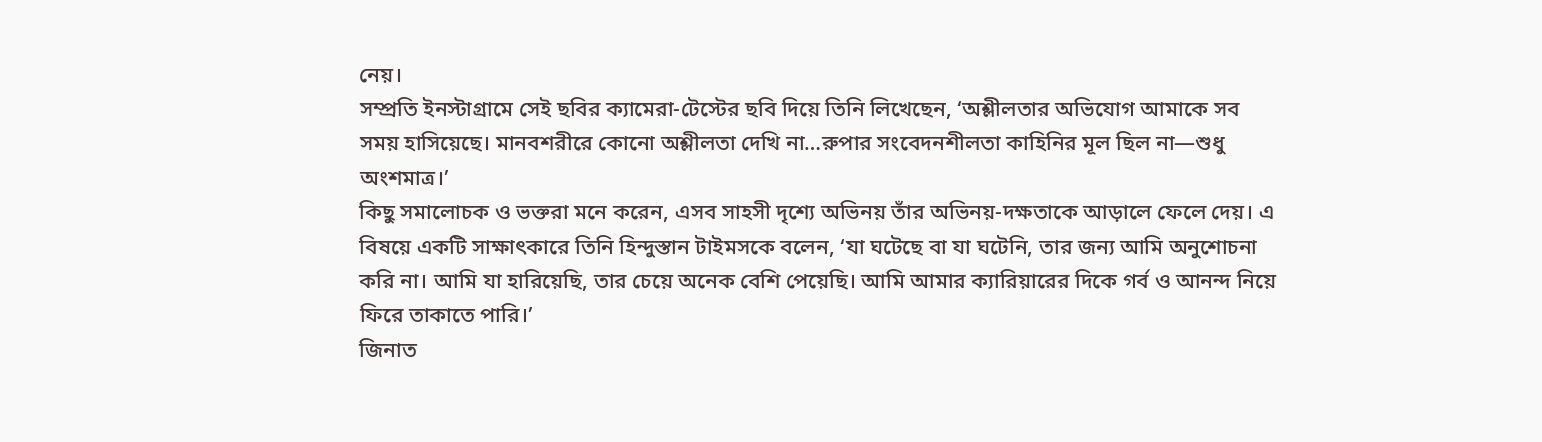নেয়।
সম্প্রতি ইনস্টাগ্রামে সেই ছবির ক্যামেরা-টেস্টের ছবি দিয়ে তিনি লিখেছেন, ‘অশ্লীলতার অভিযোগ আমাকে সব সময় হাসিয়েছে। মানবশরীরে কোনো অশ্লীলতা দেখি না…রুপার সংবেদনশীলতা কাহিনির মূল ছিল না—শুধু অংশমাত্র।’
কিছু সমালোচক ও ভক্তরা মনে করেন, এসব সাহসী দৃশ্যে অভিনয় তাঁর অভিনয়-দক্ষতাকে আড়ালে ফেলে দেয়। এ বিষয়ে একটি সাক্ষাৎকারে তিনি হিন্দুস্তান টাইমসকে বলেন, ‘যা ঘটেছে বা যা ঘটেনি, তার জন্য আমি অনুশোচনা করি না। আমি যা হারিয়েছি, তার চেয়ে অনেক বেশি পেয়েছি। আমি আমার ক্যারিয়ারের দিকে গর্ব ও আনন্দ নিয়ে ফিরে তাকাতে পারি।’
জিনাত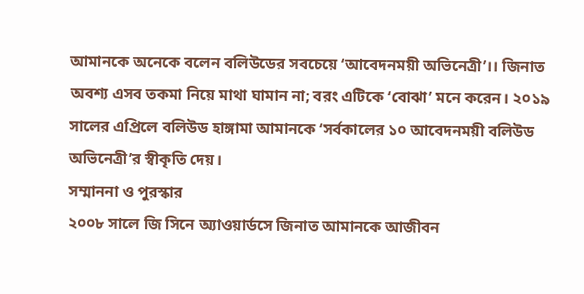আমানকে অনেকে বলেন বলিউডের সবচেয়ে ‘আবেদনময়ী অভিনেত্রী’।। জিনাত অবশ্য এসব তকমা নিয়ে মাথা ঘামান না; বরং এটিকে ‘বোঝা’ মনে করেন। ২০১৯ সালের এপ্রিলে বলিউড হাঙ্গামা আমানকে ‘সর্বকালের ১০ আবেদনময়ী বলিউড অভিনেত্রী’র স্বীকৃতি দেয়।
সম্মাননা ও পুরস্কার
২০০৮ সালে জি সিনে অ্যাওয়ার্ডসে জিনাত আমানকে আজীবন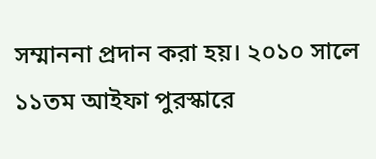সম্মাননা প্রদান করা হয়। ২০১০ সালে ১১তম আইফা পুরস্কারে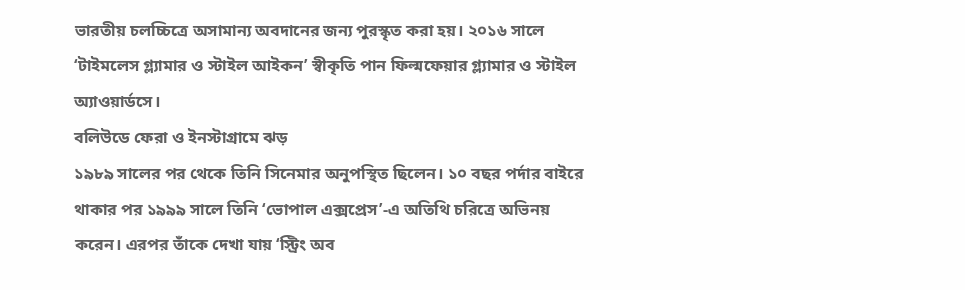ভারতীয় চলচ্চিত্রে অসামান্য অবদানের জন্য পুরস্কৃত করা হয়। ২০১৬ সালে ‘টাইমলেস গ্ল্যামার ও স্টাইল আইকন’ স্বীকৃতি পান ফিল্মফেয়ার গ্ল্যামার ও স্টাইল অ্যাওয়ার্ডসে।
বলিউডে ফেরা ও ইনস্টাগ্রামে ঝড়
১৯৮৯ সালের পর থেকে তিনি সিনেমার অনুপস্থিত ছিলেন। ১০ বছর পর্দার বাইরে থাকার পর ১৯৯৯ সালে তিনি ‘ভোপাল এক্সপ্রেস’-এ অতিথি চরিত্রে অভিনয় করেন। এরপর তাঁকে দেখা যায় ‘স্ট্রিং অব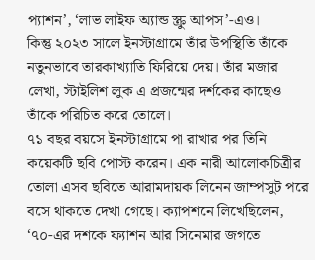প্যাশন’, ‘লাভ লাইফ অ্যান্ড স্ক্রু আপস’-এও।
কিন্তু ২০২৩ সালে ইনস্টাগ্রামে তাঁর উপস্থিতি তাঁকে নতুনভাবে তারকাখ্যাতি ফিরিয়ে দেয়। তাঁর মজার লেখা, স্টাইলিশ লুক এ প্রজন্মের দর্শকের কাছেও তাঁকে পরিচিত করে তোলে।
৭১ বছর বয়সে ইনস্টাগ্রামে পা রাখার পর তিনি কয়েকটি ছবি পোস্ট করেন। এক নারী আলোকচিত্রীর তোলা এসব ছবিতে আরামদায়ক লিনেন জাম্পসুট পরে বসে থাকতে দেখা গেছে। ক্যাপশনে লিখেছিলেন, ‘৭০-এর দশকে ফ্যাশন আর সিনেমার জগতে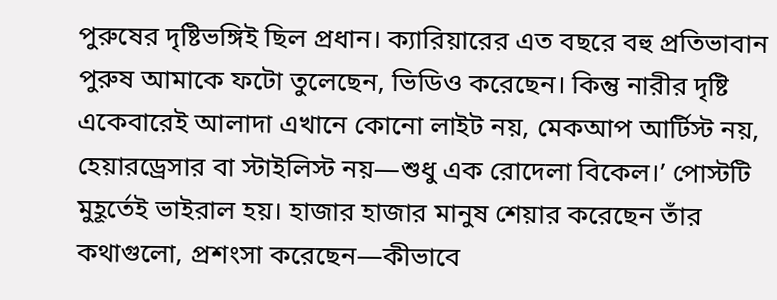পুরুষের দৃষ্টিভঙ্গিই ছিল প্রধান। ক্যারিয়ারের এত বছরে বহু প্রতিভাবান পুরুষ আমাকে ফটো তুলেছেন, ভিডিও করেছেন। কিন্তু নারীর দৃষ্টি একেবারেই আলাদা এখানে কোনো লাইট নয়, মেকআপ আর্টিস্ট নয়, হেয়ারড্রেসার বা স্টাইলিস্ট নয়—শুধু এক রোদেলা বিকেল।’ পোস্টটি মুহূর্তেই ভাইরাল হয়। হাজার হাজার মানুষ শেয়ার করেছেন তাঁর কথাগুলো, প্রশংসা করেছেন—কীভাবে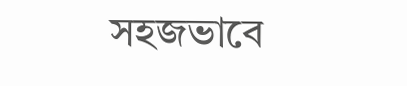সহজভাবে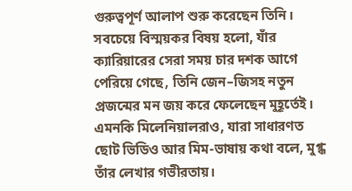গুরুত্বপূর্ণ আলাপ শুরু করেছেন তিনি। সবচেয়ে বিস্ময়কর বিষয় হলো, যাঁর ক্যারিয়ারের সেরা সময় চার দশক আগে পেরিয়ে গেছে, তিনি জেন–জিসহ নতুন প্রজন্মের মন জয় করে ফেলেছেন মুহূর্তেই। এমনকি মিলেনিয়ালরাও, যারা সাধারণত ছোট ভিডিও আর মিম-ভাষায় কথা বলে, মুগ্ধ তাঁর লেখার গভীরতায়।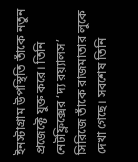ইনস্টাগ্রাম উপস্থিতি তাঁকে নতুন প্রজেক্টে যুক্ত করে। তিনি নেটফ্লিক্সের ‘দ্য রয়্যালস’ সিরিজে তাঁকে রাজমাতার লুকে দেখা গেছে। সবশেষ তিনি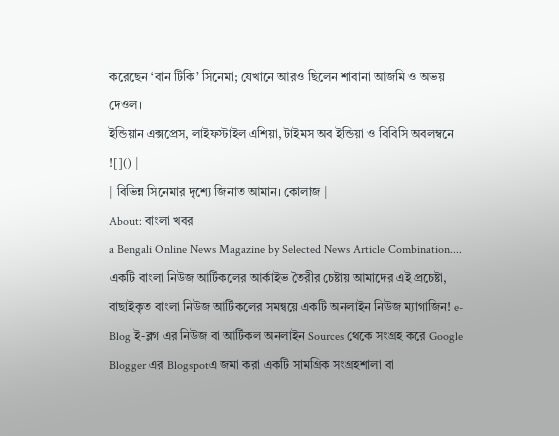করেছেন ‘বান টিকি’ সিনেমা; যেখানে আরও ছিলেন শাবানা আজমি ও অভয় দেওল।
ইন্ডিয়ান এক্সপ্রেস, লাইফস্টাইল এশিয়া, টাইমস অব ইন্ডিয়া ও বিবিসি অবলম্বনে
![]() |
| বিভিন্ন সিনেমার দৃশ্যে জিনাত আমান। কোলাজ |
About: বাংলা খবর
a Bengali Online News Magazine by Selected News Article Combination.... একটি বাংলা নিউজ আর্টিকলের আর্কাইভ তৈরীর চেষ্টায় আমাদের এই প্রচেষ্টা, বাছাইকৃত বাংলা নিউজ আর্টিকলের সমন্বয়ে একটি অনলাইন নিউজ ম্যাগাজিন! e-Blog ই-ব্লগ এর নিউজ বা আর্টিকল অনলাইন Sources থেকে সংগ্রহ করে Google Blogger এর Blogspotএ জমা করা একটি সামগ্রিক সংগ্রহশালা বা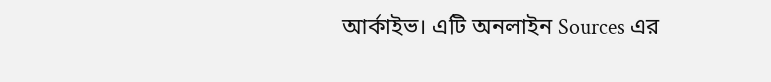আর্কাইভ। এটি অনলাইন Sources এর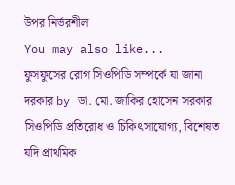উপর নির্ভরশীল
You may also like...
ফুসফুসের রোগ সিওপিডি সম্পর্কে যা জানা দরকার by ডা. মো. জাকির হোসেন সরকার
সিওপিডি প্রতিরোধ ও চিকিৎসাযোগ্য, বিশেষত যদি প্রাথমিক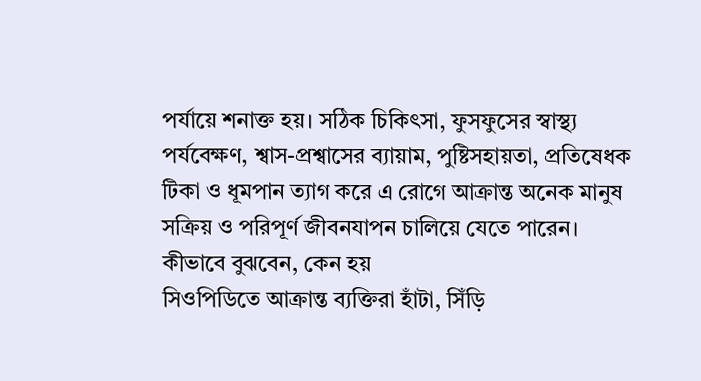পর্যায়ে শনাক্ত হয়। সঠিক চিকিৎসা, ফুসফুসের স্বাস্থ্য পর্যবেক্ষণ, শ্বাস-প্রশ্বাসের ব্যায়াম, পুষ্টিসহায়তা, প্রতিষেধক টিকা ও ধূমপান ত্যাগ করে এ রোগে আক্রান্ত অনেক মানুষ সক্রিয় ও পরিপূর্ণ জীবনযাপন চালিয়ে যেতে পারেন।
কীভাবে বুঝবেন, কেন হয়
সিওপিডিতে আক্রান্ত ব্যক্তিরা হাঁটা, সিঁড়ি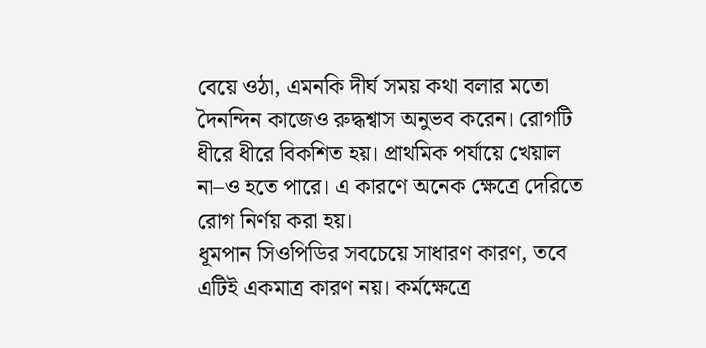বেয়ে ওঠা, এমনকি দীর্ঘ সময় কথা বলার মতো দৈনন্দিন কাজেও রুদ্ধশ্বাস অনুভব করেন। রোগটি ধীরে ধীরে বিকশিত হয়। প্রাথমিক পর্যায়ে খেয়াল না–ও হতে পারে। এ কারণে অনেক ক্ষেত্রে দেরিতে রোগ নির্ণয় করা হয়।
ধূমপান সিওপিডির সবচেয়ে সাধারণ কারণ, তবে এটিই একমাত্র কারণ নয়। কর্মক্ষেত্রে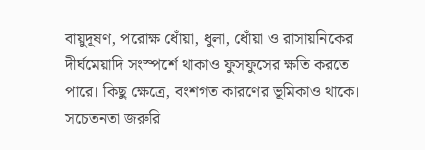বায়ুদূষণ, পরোক্ষ ধোঁয়া, ধুলা, ধোঁয়া ও রাসায়নিকের দীর্ঘমেয়াদি সংস্পর্শে থাকাও ফুসফুসের ক্ষতি করতে পারে। কিছু ক্ষেত্রে, বংশগত কারণের ভূমিকাও থাকে।
সচেতনতা জরুরি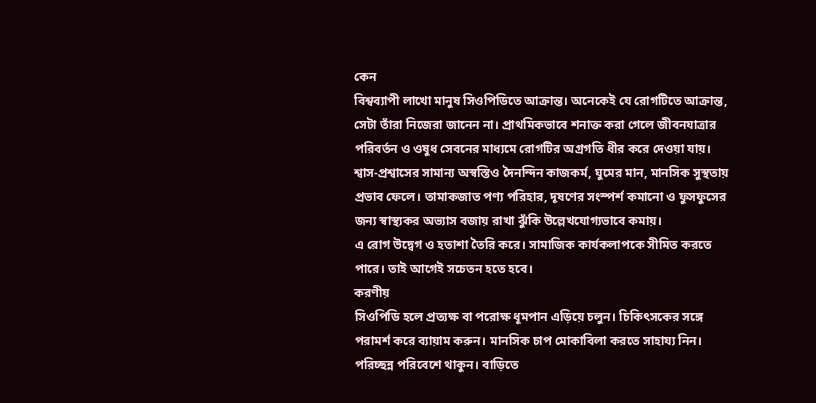কেন
বিশ্বব্যাপী লাখো মানুষ সিওপিডিতে আক্রান্ত। অনেকেই যে রোগটিতে আক্রান্ত, সেটা তাঁরা নিজেরা জানেন না। প্রাথমিকভাবে শনাক্ত করা গেলে জীবনযাত্রার পরিবর্তন ও ওষুধ সেবনের মাধ্যমে রোগটির অগ্রগতি ধীর করে দেওয়া যায়।
শ্বাস-প্রশ্বাসের সামান্য অস্বস্তিও দৈনন্দিন কাজকর্ম, ঘুমের মান, মানসিক সুস্থতায় প্রভাব ফেলে। তামাকজাত পণ্য পরিহার, দূষণের সংস্পর্শ কমানো ও ফুসফুসের জন্য স্বাস্থ্যকর অভ্যাস বজায় রাখা ঝুঁকি উল্লেখযোগ্যভাবে কমায়।
এ রোগ উদ্বেগ ও হতাশা তৈরি করে। সামাজিক কার্যকলাপকে সীমিত করতে পারে। তাই আগেই সচেতন হতে হবে।
করণীয়
সিওপিডি হলে প্রত্যক্ষ বা পরোক্ষ ধূমপান এড়িয়ে চলুন। চিকিৎসকের সঙ্গে পরামর্শ করে ব্যায়াম করুন। মানসিক চাপ মোকাবিলা করতে সাহায্য নিন। পরিচ্ছন্ন পরিবেশে থাকুন। বাড়িতে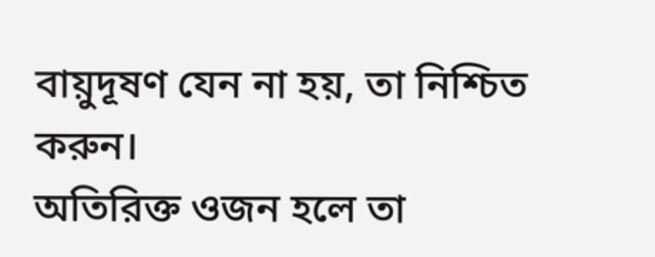বায়ুদূষণ যেন না হয়, তা নিশ্চিত করুন।
অতিরিক্ত ওজন হলে তা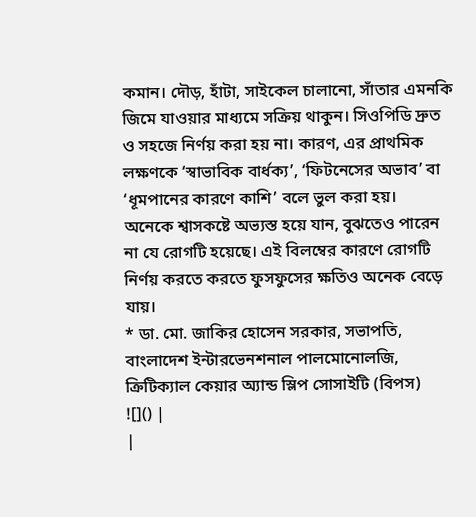কমান। দৌড়, হাঁটা, সাইকেল চালানো, সাঁতার এমনকি জিমে যাওয়ার মাধ্যমে সক্রিয় থাকুন। সিওপিডি দ্রুত ও সহজে নির্ণয় করা হয় না। কারণ, এর প্রাথমিক লক্ষণকে ‘স্বাভাবিক বার্ধক্য’, ‘ফিটনেসের অভাব’ বা ‘ধূমপানের কারণে কাশি’ বলে ভুল করা হয়।
অনেকে শ্বাসকষ্টে অভ্যস্ত হয়ে যান, বুঝতেও পারেন না যে রোগটি হয়েছে। এই বিলম্বের কারণে রোগটি নির্ণয় করতে করতে ফুসফুসের ক্ষতিও অনেক বেড়ে যায়।
* ডা. মো. জাকির হোসেন সরকার, সভাপতি, বাংলাদেশ ইন্টারভেনশনাল পালমোনোলজি, ক্রিটিক্যাল কেয়ার অ্যান্ড স্লিপ সোসাইটি (বিপস)
![]() |
|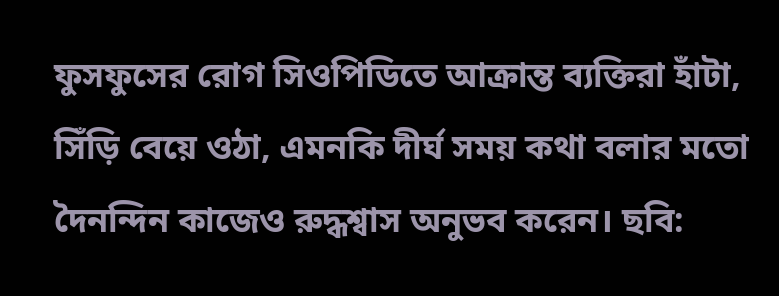ফুসফুসের রোগ সিওপিডিতে আক্রান্ত ব্যক্তিরা হাঁটা, সিঁড়ি বেয়ে ওঠা, এমনকি দীর্ঘ সময় কথা বলার মতো দৈনন্দিন কাজেও রুদ্ধশ্বাস অনুভব করেন। ছবি: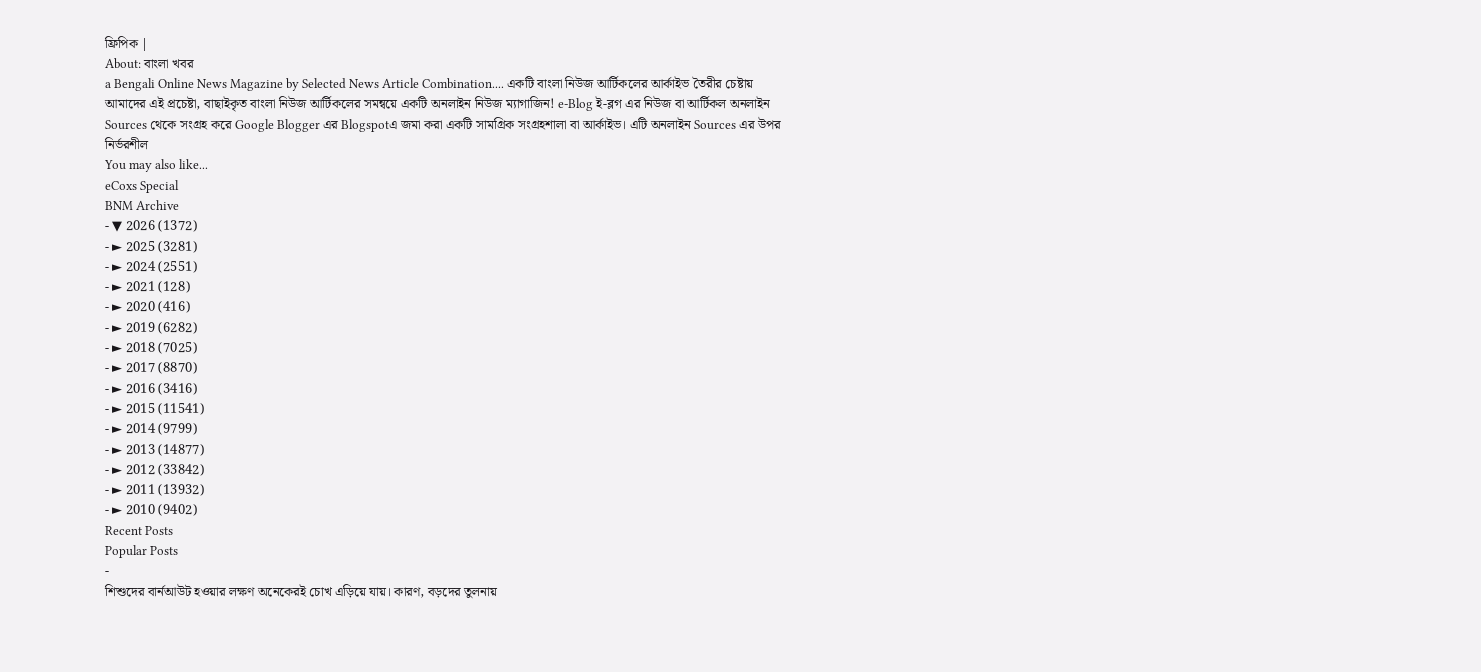ফ্রিপিক |
About: বাংলা খবর
a Bengali Online News Magazine by Selected News Article Combination.... একটি বাংলা নিউজ আর্টিকলের আর্কাইভ তৈরীর চেষ্টায় আমাদের এই প্রচেষ্টা, বাছাইকৃত বাংলা নিউজ আর্টিকলের সমন্বয়ে একটি অনলাইন নিউজ ম্যাগাজিন! e-Blog ই-ব্লগ এর নিউজ বা আর্টিকল অনলাইন Sources থেকে সংগ্রহ করে Google Blogger এর Blogspotএ জমা করা একটি সামগ্রিক সংগ্রহশালা বা আর্কাইভ। এটি অনলাইন Sources এর উপর নির্ভরশীল
You may also like...
eCoxs Special
BNM Archive
- ▼ 2026 (1372)
- ► 2025 (3281)
- ► 2024 (2551)
- ► 2021 (128)
- ► 2020 (416)
- ► 2019 (6282)
- ► 2018 (7025)
- ► 2017 (8870)
- ► 2016 (3416)
- ► 2015 (11541)
- ► 2014 (9799)
- ► 2013 (14877)
- ► 2012 (33842)
- ► 2011 (13932)
- ► 2010 (9402)
Recent Posts
Popular Posts
-
শিশুদের বার্নআউট হওয়ার লক্ষণ অনেকেরই চোখ এড়িয়ে যায়। কারণ, বড়দের তুলনায়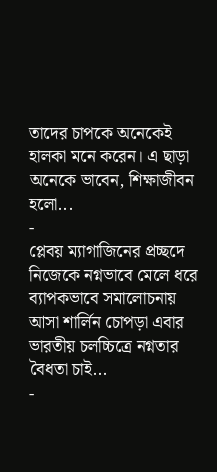তাদের চাপকে অনেকেই হালকা মনে করেন। এ ছাড়া অনেকে ভাবেন, শিক্ষাজীবন হলো...
-
প্লেবয় ম্যাগাজিনের প্রচ্ছদে নিজেকে নগ্নভাবে মেলে ধরে ব্যাপকভাবে সমালোচনায় আসা শার্লিন চোপড়া এবার ভারতীয় চলচ্চিত্রে নগ্নতার বৈধতা চাই...
-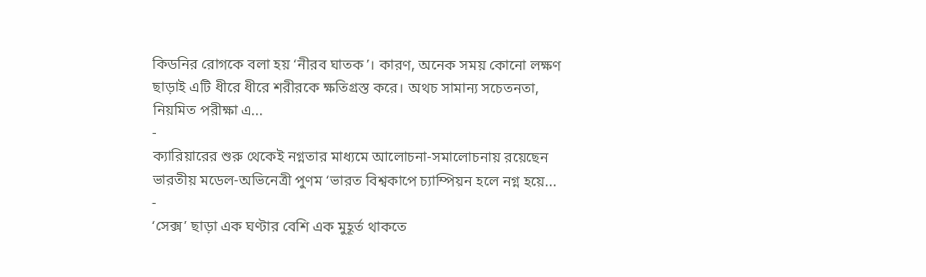কিডনির রোগকে বলা হয় ‘নীরব ঘাতক’। কারণ, অনেক সময় কোনো লক্ষণ ছাড়াই এটি ধীরে ধীরে শরীরকে ক্ষতিগ্রস্ত করে। অথচ সামান্য সচেতনতা, নিয়মিত পরীক্ষা এ...
-
ক্যারিয়ারের শুরু থেকেই নগ্নতার মাধ্যমে আলোচনা-সমালোচনায় রয়েছেন ভারতীয় মডেল-অভিনেত্রী পুণম ‘ভারত বিশ্বকাপে চ্যাম্পিয়ন হলে নগ্ন হয়ে...
-
‘সেক্স’ ছাড়া এক ঘণ্টার বেশি এক মুহূর্ত থাকতে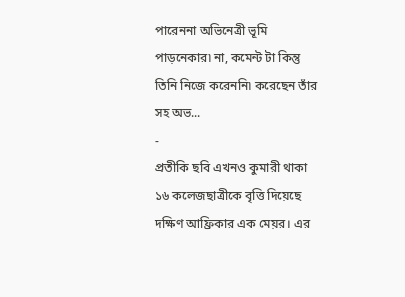পারেননা অভিনেত্রী ভূমি পাড়নেকার৷ না, কমেন্ট টা কিন্তু তিনি নিজে করেননি৷ করেছেন তাঁর সহ অভ...
-
প্রতীকি ছবি এখনও কুমারী থাকা ১৬ কলেজছাত্রীকে বৃত্তি দিয়েছে দক্ষিণ আফ্রিকার এক মেয়র। এর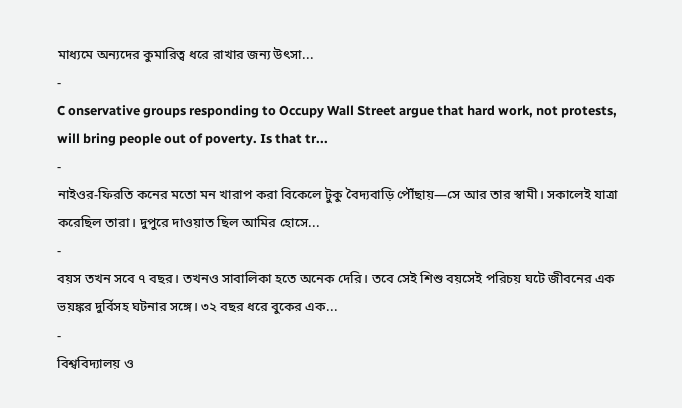মাধ্যমে অন্যদের কুমারিত্ব ধরে রাখার জন্য উৎসা...
-
C onservative groups responding to Occupy Wall Street argue that hard work, not protests, will bring people out of poverty. Is that tr...
-
নাইওর-ফিরতি কনের মতো মন খারাপ করা বিকেলে টুকু বৈদ্যবাড়ি পৌঁছায়—সে আর তার স্বামী। সকালেই যাত্রা করেছিল তারা। দুপুরে দাওয়াত ছিল আমির হোসে...
-
বয়স তখন সবে ৭ বছর। তখনও সাবালিকা হতে অনেক দেরি। তবে সেই শিশু বয়সেই পরিচয় ঘটে জীবনের এক ভয়ঙ্কর দুর্বিসহ ঘটনার সঙ্গে। ৩২ বছর ধরে বুকের এক...
-
বিশ্ববিদ্যালয় ও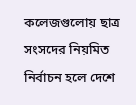কলেজগুলোয় ছাত্র সংসদের নিয়মিত নির্বাচন হলে দেশে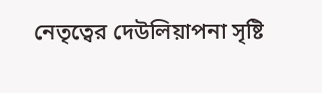নেতৃত্বের দেউলিয়াপনা সৃষ্টি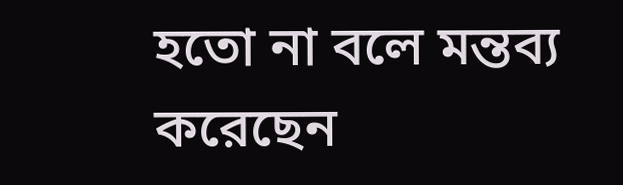হতো না বলে মন্তব্য করেছেন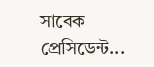সাবেক প্রেসিডেন্ট...